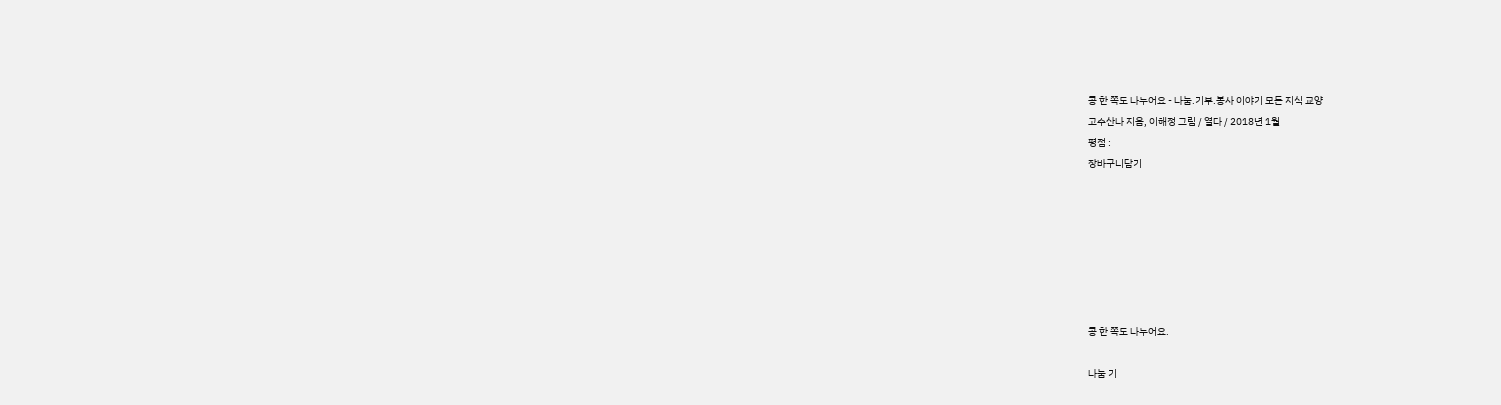콩 한 쪽도 나누어요 - 나눔.기부.봉사 이야기 모든 지식 교양
고수산나 지음, 이해정 그림 / 열다 / 2018년 1월
평점 :
장바구니담기







콩 한 쪽도 나누어요.

나눔 기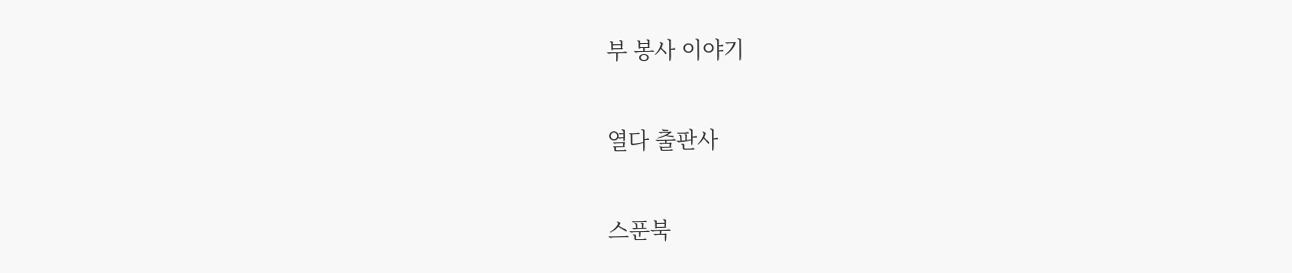부 봉사 이야기

열다 출판사

스푼북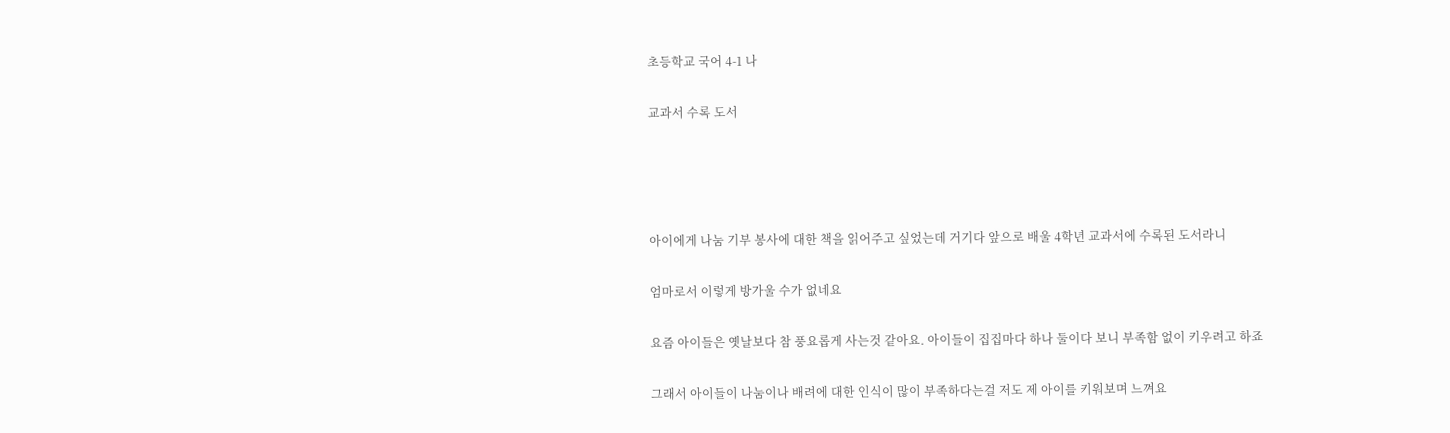초등학교 국어 4-1 나

교과서 수록 도서




아이에게 나눔 기부 봉사에 대한 책을 읽어주고 싶었는데 거기다 앞으로 배울 4학년 교과서에 수록된 도서라니

엄마로서 이렇게 방가울 수가 없네요

요즘 아이들은 옛날보다 참 풍요롭게 사는것 같아요. 아이들이 집집마다 하나 둘이다 보니 부족함 없이 키우려고 하죠

그래서 아이들이 나눔이나 배려에 대한 인식이 많이 부족하다는걸 저도 제 아이를 키워보며 느껴요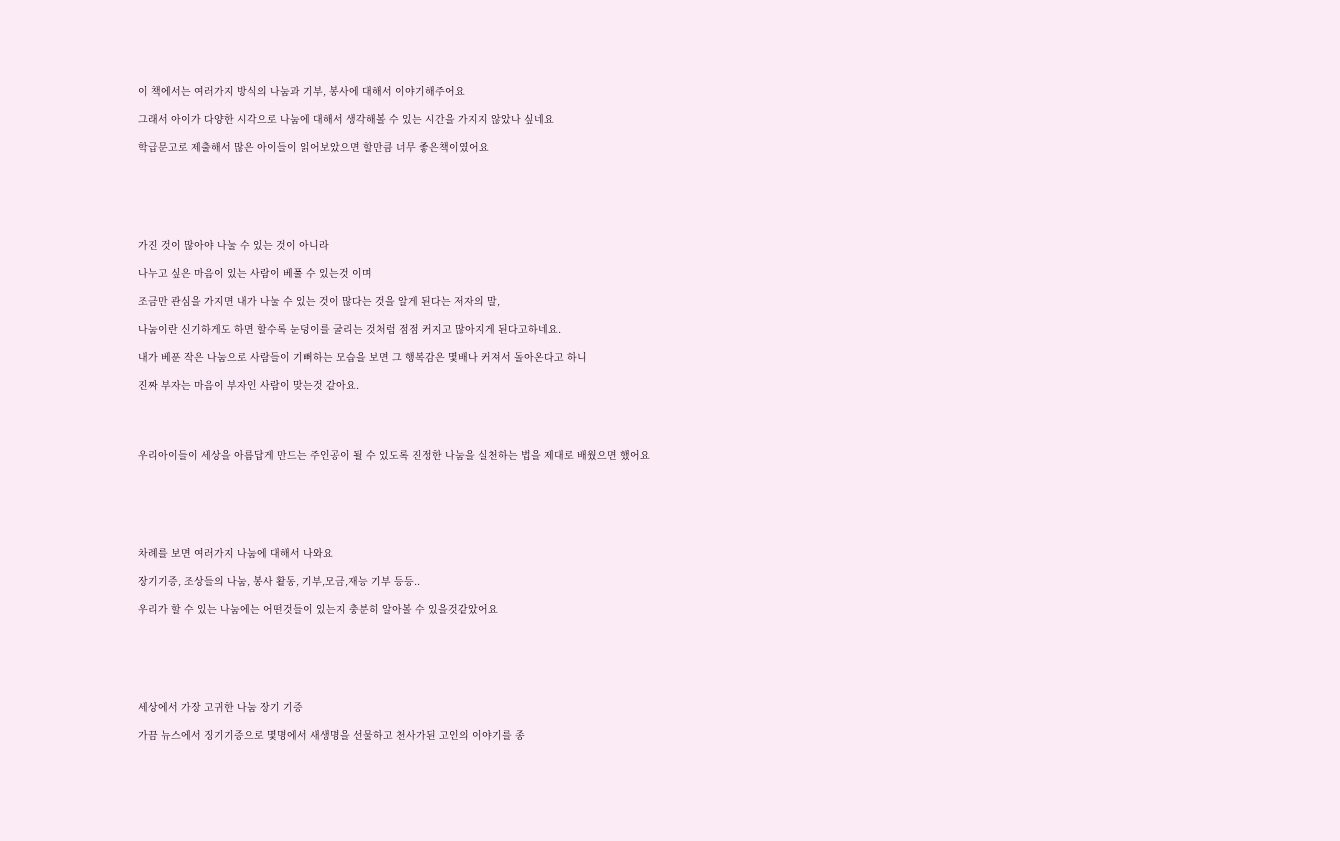이 책에서는 여러가지 방식의 나눔과 기부, 봉사에 대해서 이야기해주어요

그래서 아이가 다양한 시각으로 나눔에 대해서 생각해볼 수 있는 시간을 가지지 않았나 싶네요

학급문고로 제출해서 많은 아이들이 읽어보았으면 할만큼 너무 좋은책이였어요






가진 것이 많아야 나눌 수 있는 것이 아니라

나누고 싶은 마음이 있는 사람이 베풀 수 있는것 이며

조금만 관심을 가지면 내가 나눌 수 있는 것이 많다는 것을 알게 된다는 저자의 말,

나눔이란 신기하게도 하면 할수록 눈덩이를 굴리는 것처럼 점점 커지고 많아지게 된다고하네요.

내가 베푼 작은 나눔으로 사람들이 기뻐하는 모습을 보면 그 행복감은 몇배나 커져서 돌아온다고 하니

진짜 부자는 마음이 부자인 사람이 맞는것 같아요.




우리아이들이 세상을 아름답게 만드는 주인공이 될 수 있도록 진정한 나눔을 실천하는 법을 제대로 배웠으면 했어요






차례를 보면 여러가지 나눔에 대해서 나와요

장기기증, 조상들의 나눔, 봉사 활동, 기부,모금,재능 기부 등등..

우리가 할 수 있는 나눔에는 어떤것들이 있는지 충분히 알아볼 수 있을것같았어요






세상에서 가장 고귀한 나눔 장기 기증

가끔 뉴스에서 징기기증으로 몇명에서 새생명을 선물하고 천사가된 고인의 이야기를 종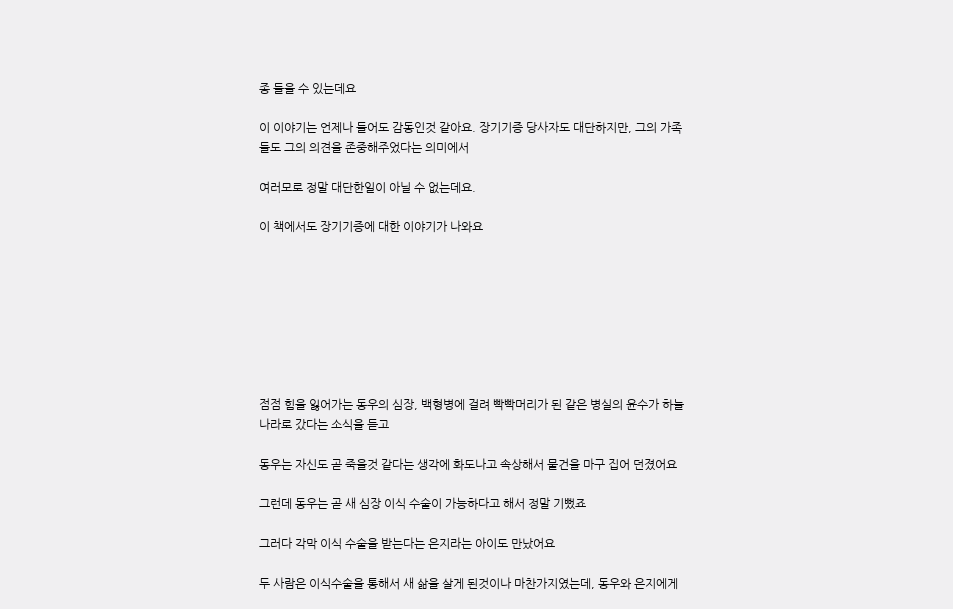종 들을 수 있는데요

이 이야기는 언제나 들어도 감동인것 같아요. 장기기증 당사자도 대단하지만, 그의 가족들도 그의 의견을 존중해주었다는 의미에서

여러모로 정말 대단한일이 아닐 수 없는데요.

이 책에서도 장기기증에 대한 이야기가 나와요








점점 힘을 잃어가는 동우의 심장, 백형병에 걸려 빡빡머리가 된 같은 병실의 윤수가 하늘나라로 갔다는 소식을 듣고

동우는 자신도 곧 죽을것 같다는 생각에 화도나고 속상해서 물건을 마구 집어 던졌어요

그런데 동우는 곧 새 심장 이식 수술이 가능하다고 해서 정말 기뻤죠

그러다 각막 이식 수술을 받는다는 은지라는 아이도 만났어요

두 사람은 이식수술을 통해서 새 삶을 살게 된것이나 마찬가지였는데, 동우와 은지에게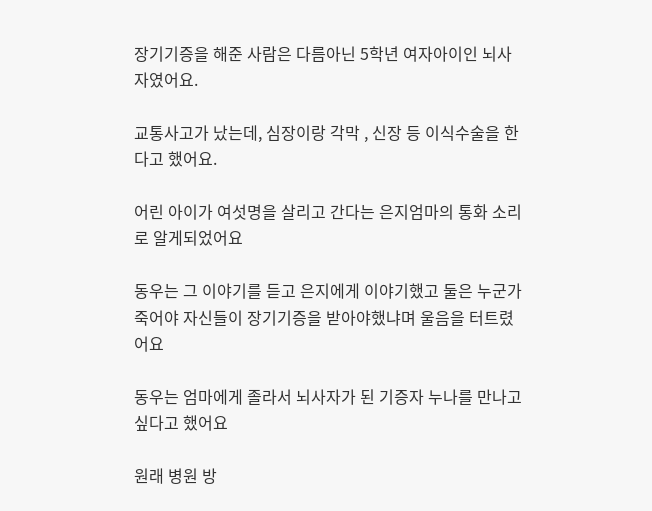장기기증을 해준 사람은 다름아닌 5학년 여자아이인 뇌사자였어요.

교통사고가 났는데, 심장이랑 각막 , 신장 등 이식수술을 한다고 했어요.

어린 아이가 여섯명을 살리고 간다는 은지엄마의 통화 소리로 알게되었어요

동우는 그 이야기를 듣고 은지에게 이야기했고 둘은 누군가 죽어야 자신들이 장기기증을 받아야했냐며 울음을 터트렸어요

동우는 엄마에게 졸라서 뇌사자가 된 기증자 누나를 만나고 싶다고 했어요

원래 병원 방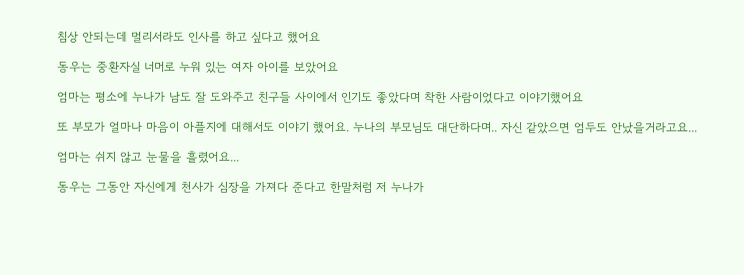침상 안되는데 멀리서라도 인사를 하고 싶다고 했어요

동우는 중환자실 너머로 누워 있는 여자 아이를 보았어요

엄마는 평소에 누나가 남도 잘 도와주고 친구들 사이에서 인기도 좋았다며 착한 사람이었다고 이야기했어요

또 부모가 얼마나 마음이 아플지에 대해서도 이야기 했어요. 누나의 부모님도 대단하다며.. 자신 같았으면 엄두도 안났을거라고요...

엄마는 쉬지 않고 눈물을 흘렸어요...

동우는 그동안 자신에게 천사가 심장을 가져다 준다고 한말처럼 저 누나가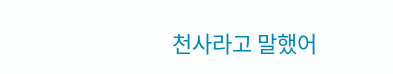천사라고 말했어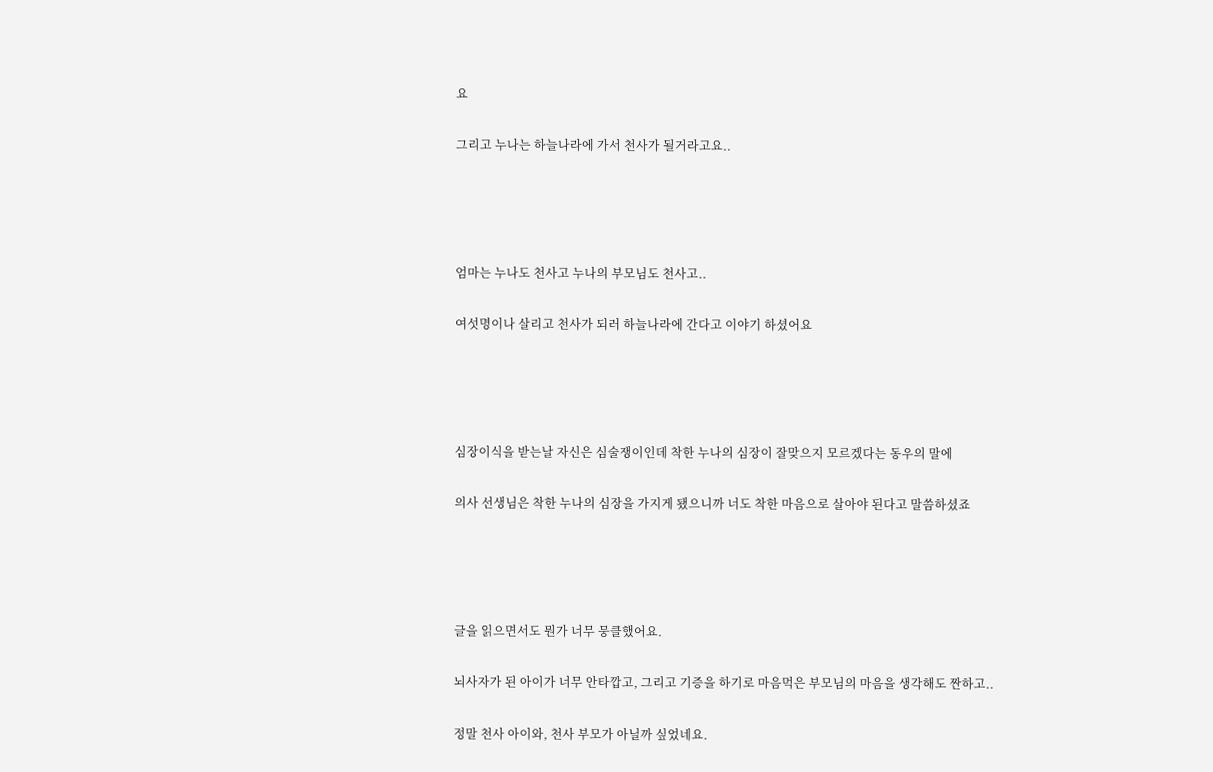요

그리고 누나는 하늘나라에 가서 천사가 될거라고요..




엄마는 누나도 천사고 누나의 부모님도 천사고..

여섯명이나 살리고 천사가 되러 하늘나라에 간다고 이야기 하셨어요




심장이식을 받는날 자신은 심술쟁이인데 착한 누나의 심장이 잘맞으지 모르겠다는 동우의 말에

의사 선생님은 착한 누나의 심장을 가지게 됐으니까 너도 착한 마음으로 살아야 된다고 말씀하셨죠




글을 읽으면서도 뭔가 너무 뭉클했어요.

뇌사자가 된 아이가 너무 안타깝고, 그리고 기증을 하기로 마음먹은 부모님의 마음을 생각해도 짠하고..

정말 천사 아이와, 천사 부모가 아닐까 싶었네요.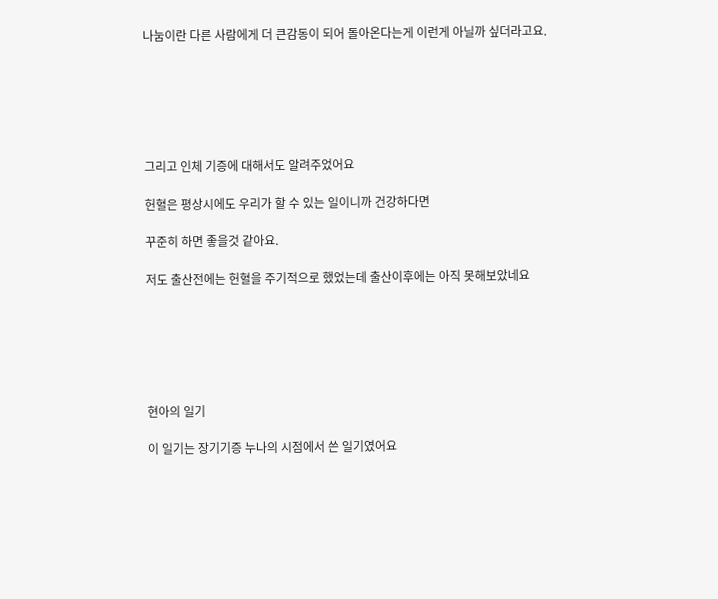나눔이란 다른 사람에게 더 큰감동이 되어 돌아온다는게 이런게 아닐까 싶더라고요.






그리고 인체 기증에 대해서도 알려주었어요

헌혈은 평상시에도 우리가 할 수 있는 일이니까 건강하다면

꾸준히 하면 좋을것 같아요.

저도 출산전에는 헌혈을 주기적으로 했었는데 출산이후에는 아직 못해보았네요






현아의 일기

이 일기는 장기기증 누나의 시점에서 쓴 일기였어요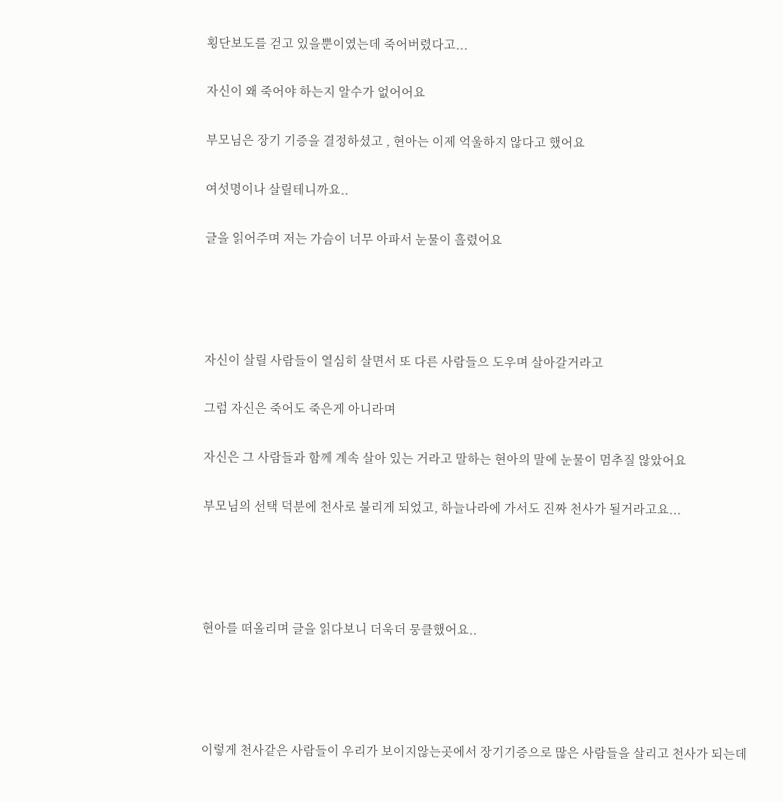횡단보도를 걷고 있을뿐이였는데 죽어버렸다고...

자신이 왜 죽어야 하는지 알수가 없어어요

부모님은 장기 기증을 결정하셨고 , 현아는 이제 억울하지 않다고 했어요

여섯명이나 살릴테니까요..

글을 읽어주며 저는 가슴이 너무 아파서 눈물이 흘렸어요




자신이 살릴 사람들이 열심히 살면서 또 다른 사람들으 도우며 살아갈거라고

그럼 자신은 죽어도 죽은게 아니라며

자신은 그 사람들과 함께 계속 살아 있는 거라고 말하는 현아의 말에 눈물이 멈추질 않았어요

부모님의 선택 덕분에 천사로 불리게 되었고, 하늘나라에 가서도 진짜 천사가 될거라고요...




현아를 떠올리며 글을 읽다보니 더욱더 뭉클했어요..




이렇게 천사같은 사람들이 우리가 보이지않는곳에서 장기기증으로 많은 사람들을 살리고 천사가 되는데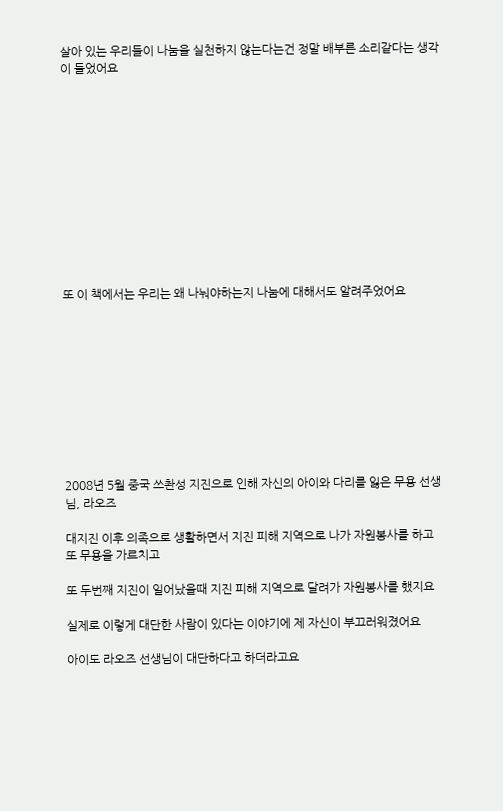살아 있는 우리들이 나눔을 실천하지 않는다는건 정말 배부른 소리같다는 생각이 들었어요












또 이 책에서는 우리는 왜 나눠야하는지 나눔에 대해서도 알려주었어요










2008년 5월 중국 쓰촨성 지진으로 인해 자신의 아이와 다리를 잃은 무용 선생님, 라오즈

대지진 이후 의족으로 생활하면서 지진 피해 지역으로 나가 자원봉사를 하고 또 무용을 가르치고

또 두번째 지진이 일어났을때 지진 피해 지역으로 달려가 자원봉사를 했지요

실제로 이렇게 대단한 사람이 있다는 이야기에 제 자신이 부끄러워졌어요

아이도 라오즈 선생님이 대단하다고 하더라고요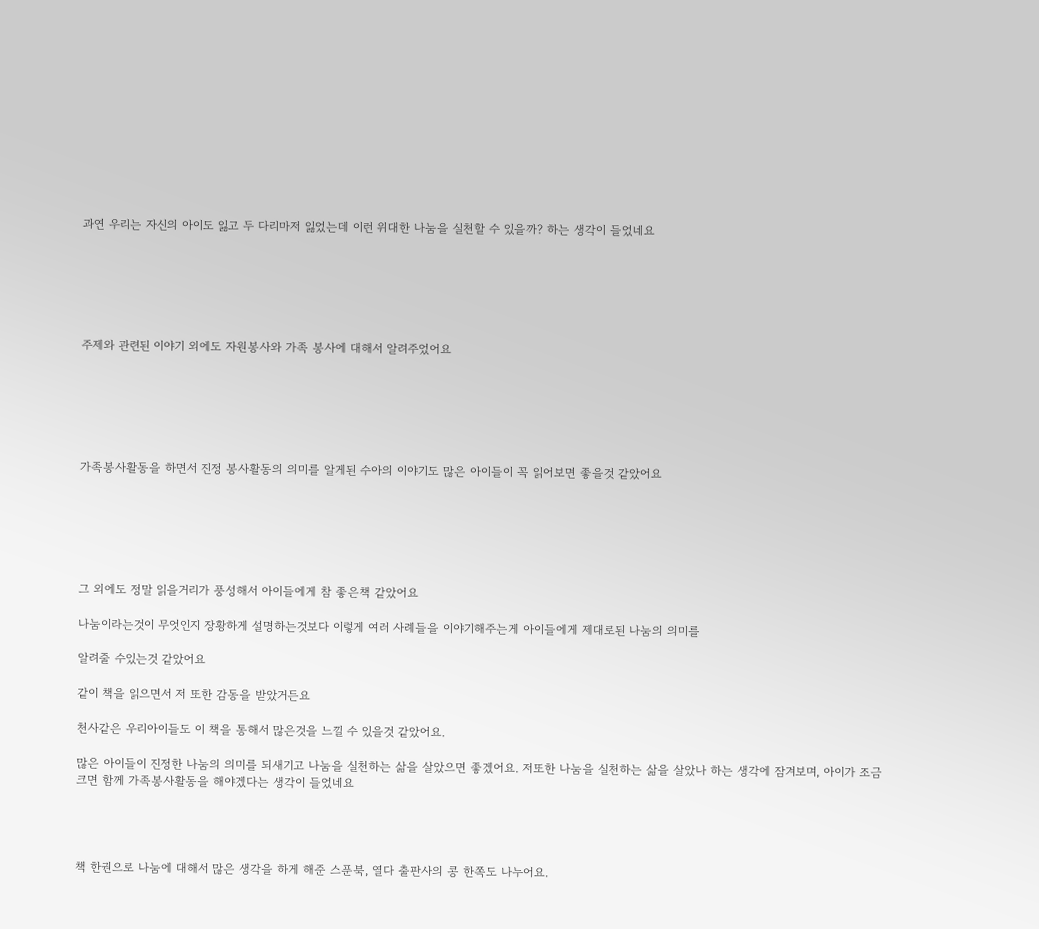과연 우리는 자신의 아이도 잃고 두 다리마저 잃었는데 이런 위대한 나눔을 실천할 수 있을까? 하는 생각이 들었네요






주제와 관련된 이야기 외에도 자원봉사와 가족 봉사에 대해서 알려주었어요






가족봉사활동을 하면서 진정 봉사활동의 의미를 알게된 수아의 이야기도 많은 아이들이 꼭 읽어보면 좋을것 같았어요






그 외에도 정말 읽을거리가 풍성해서 아이들에게 참 좋은책 같았어요

나눔이라는것이 무엇인지 장황하게 설명하는것보다 이렇게 여러 사례들을 이야기해주는게 아이들에게 제대로된 나눔의 의미를

알려줄 수있는것 같았어요

같이 책을 읽으면서 저 또한 감동을 받았거든요

천사같은 우리아이들도 이 책을 통해서 많은것을 느낄 수 있을것 같았어요.

많은 아이들이 진정한 나눔의 의미를 되새기고 나눔을 실천하는 삶을 살았으면 좋겠어요. 저또한 나눔을 실천하는 삶을 살았나 하는 생각에 잠겨보며, 아이가 조금 크면 함께 가족봉사활동을 해야겠다는 생각이 들었네요




책 한권으로 나눔에 대해서 많은 생각을 하게 해준 스푼북, 열다 출판사의 콩 한쪽도 나누어요.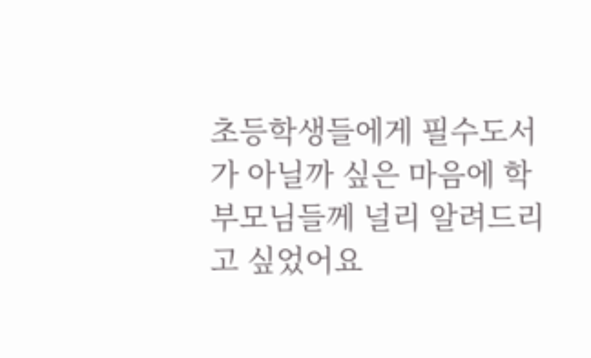초등학생들에게 필수도서가 아닐까 싶은 마음에 학부모님들께 널리 알려드리고 싶었어요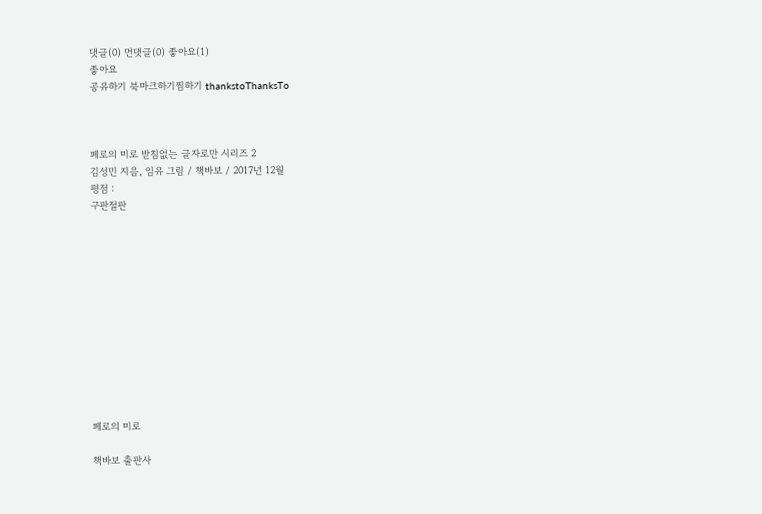댓글(0) 먼댓글(0) 좋아요(1)
좋아요
공유하기 북마크하기찜하기 thankstoThanksTo



페로의 미로 받침없는 글자로만 시리즈 2
김성민 지음, 임유 그림 / 책바보 / 2017년 12월
평점 :
구판절판












페로의 미로

책바보 출판사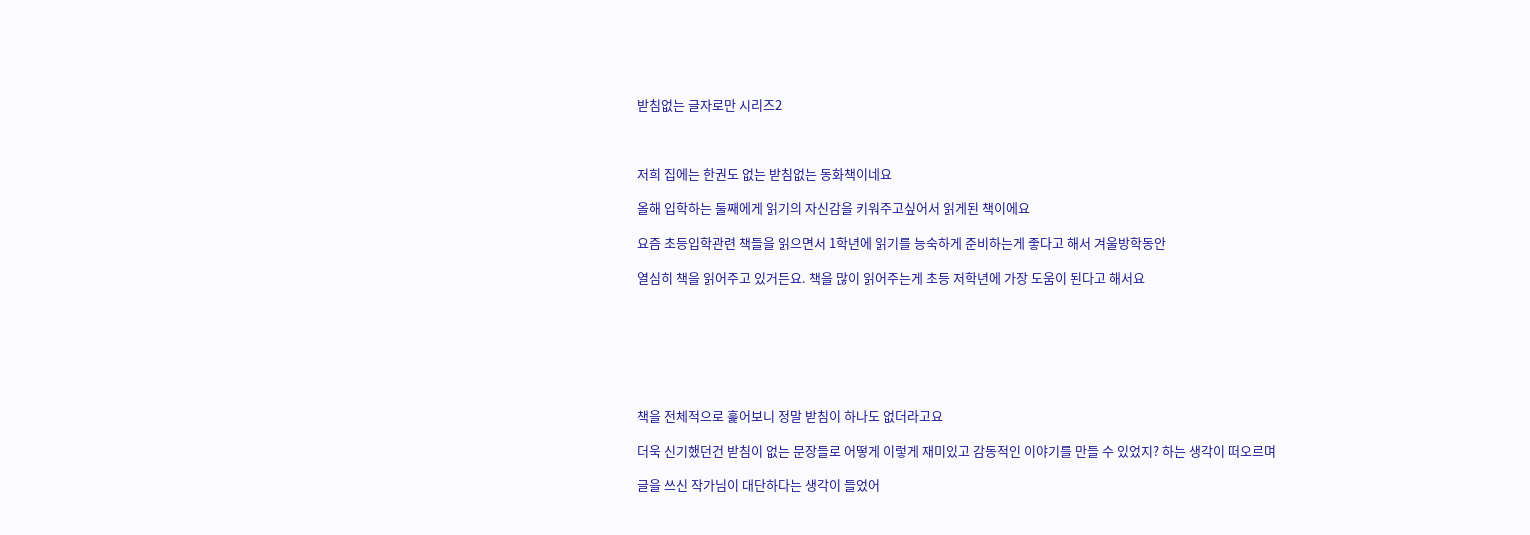받침없는 글자로만 시리즈2



저희 집에는 한권도 없는 받침없는 동화책이네요

올해 입학하는 둘째에게 읽기의 자신감을 키워주고싶어서 읽게된 책이에요

요즘 초등입학관련 책들을 읽으면서 1학년에 읽기를 능숙하게 준비하는게 좋다고 해서 겨울방학동안

열심히 책을 읽어주고 있거든요. 책을 많이 읽어주는게 초등 저학년에 가장 도움이 된다고 해서요







책을 전체적으로 훑어보니 정말 받침이 하나도 없더라고요

더욱 신기했던건 받침이 없는 문장들로 어떻게 이렇게 재미있고 감동적인 이야기를 만들 수 있었지? 하는 생각이 떠오르며

글을 쓰신 작가님이 대단하다는 생각이 들었어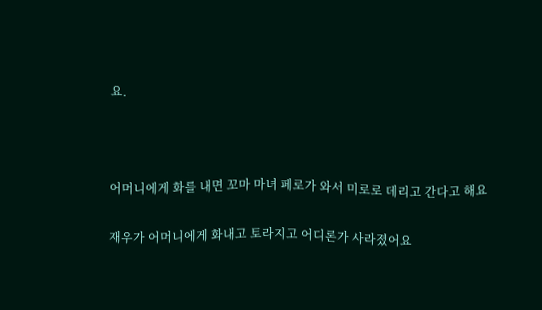요.



어머니에게 화를 내면 꼬마 마녀 페로가 와서 미로로 데리고 간다고 해요

재우가 어머니에게 화내고 토라지고 어디론가 사라졌어요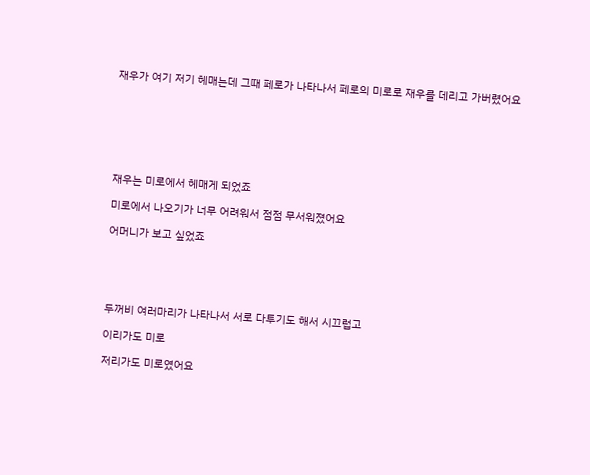재우가 여기 저기 헤매는데 그때 페로가 나타나서 페로의 미로로 재우를 데리고 가버렸어요







재우는 미로에서 헤매게 되었죠

미로에서 나오기가 너무 어려워서 점점 무서워졌어요

어머니가 보고 싶었죠





두꺼비 여러마리가 나타나서 서로 다투기도 해서 시끄럽고

이리가도 미로

저리가도 미로였어요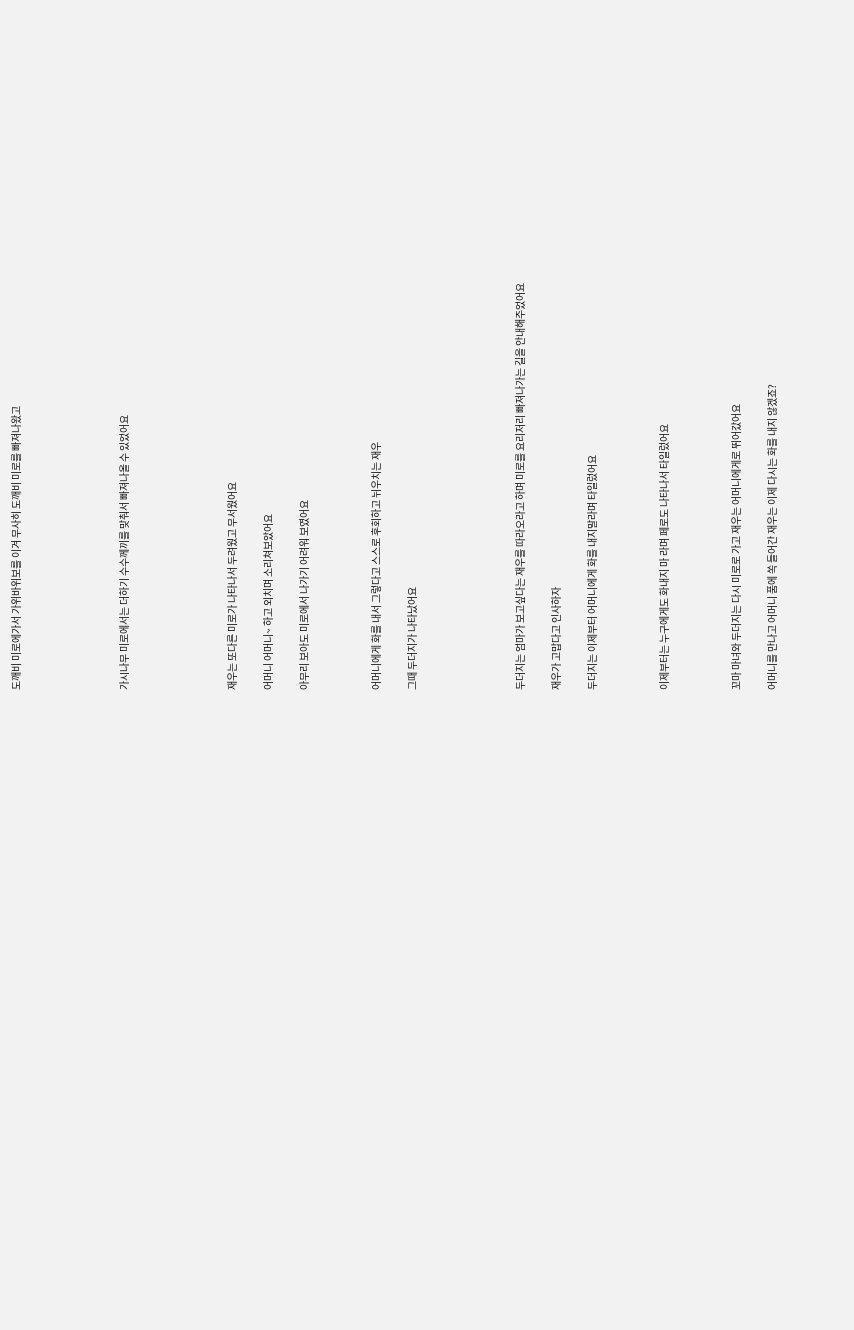도깨비 미로에가서 가위바위보를 이겨 무사히 도깨비 미로를 빠져나왔고





가시나무 미로에서는 더하기 수수께끼를 맞춰서 빠져나올 수 있었어요





재우는 또다른 미로가 나타나서 두려웠고 무서웠어요

어머니 어머니~ 하고 외치며 소리쳐보았어요

아무리 보아도 미로에서 나가기 어려워 보였어요



어머니에게 화를 내서 그렇다고 스스로 후회하고 뉘우치는 재우

그때 두더지가 나타났어요





두더지는 엄마가 보고싶다는 재우를 따라오라고 하며 미로를 요리저리 빠져나가는 길을 안내해주었어요

재우가 고맙다고 인사하자

두더지는 이제부터 어머니에게 화를 내지말라며 타일렀어요



이제부터는 누구에게도 화내지 마 라며 페로도 나타나서 타일렀어요



꼬마 마녀와 두더지는 다시 미로로 가고 재우는 어머니에게로 뛰어갔어요

어머니를 만나고 어머니 품에 쏙 들어간 재우는 이제 다시는 화를 내지 않겠죠?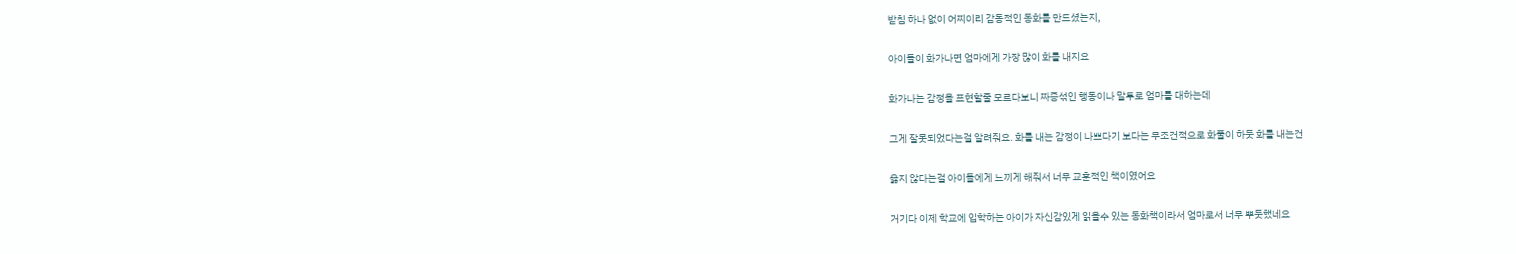받침 하나 없이 어찌이리 감동적인 동화를 만드셨는지,

아이들이 화가나면 엄마에게 가장 많이 화를 내지요

화가나는 감정을 표현할줄 모르다보니 짜증섞인 행동이나 말투로 엄마를 대하는데

그게 잘못되었다는걸 알려줘요. 화를 내는 감정이 나쁘다기 보다는 무조건적으로 화풀이 하듯 화를 내는건

옳지 않다는걸 아이들에게 느끼게 해줘서 너무 교훈적인 책이였어요

거기다 이제 학교에 입학하는 아이가 자신감있게 읽을수 있는 동화책이라서 엄마로서 너무 뿌듯했네요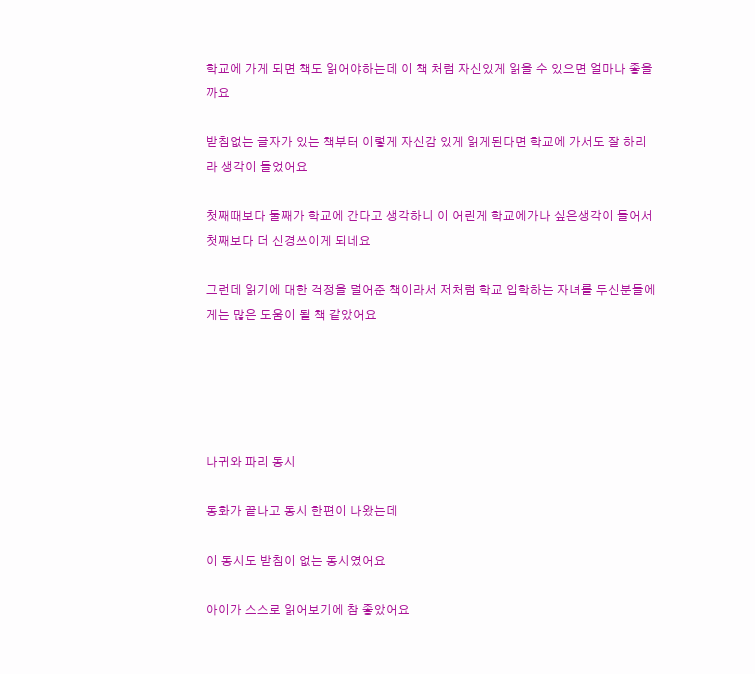학교에 가게 되면 책도 읽어야하는데 이 책 처럼 자신있게 읽을 수 있으면 얼마나 좋을까요

받침없는 글자가 있는 책부터 이렇게 자신감 있게 읽게된다면 학교에 가서도 잘 하리라 생각이 들었어요

첫째때보다 둘째가 학교에 간다고 생각하니 이 어린게 학교에가나 싶은생각이 들어서 첫째보다 더 신경쓰이게 되네요

그런데 읽기에 대한 걱정을 덜어준 책이라서 저처럼 학교 입학하는 자녀를 두신분들에게는 많은 도움이 될 책 같았어요





나귀와 파리 동시

동화가 끝나고 동시 한편이 나왔는데

이 동시도 받침이 없는 동시였어요

아이가 스스로 읽어보기에 참 좋았어요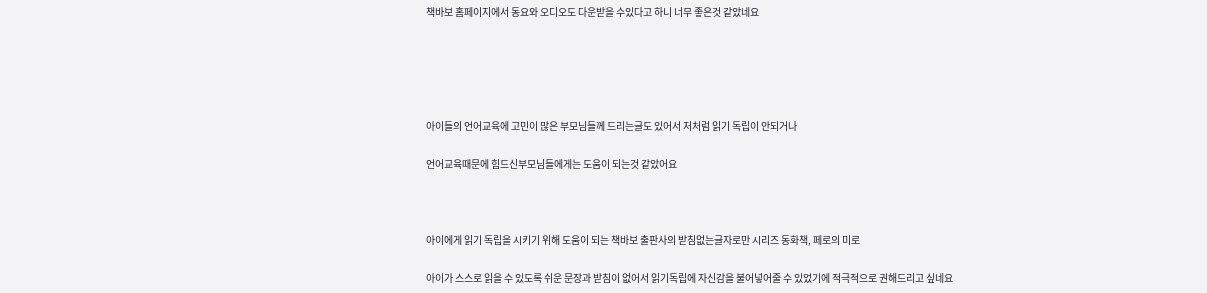책바보 홈페이지에서 동요와 오디오도 다운받을 수있다고 하니 너무 좋은것 같았네요





아이들의 언어교육에 고민이 많은 부모님들께 드리는글도 있어서 저처럼 읽기 독립이 안되거나

언어교육때문에 힘드신부모님들에게는 도움이 되는것 같았어요



아이에게 읽기 독립을 시키기 위해 도움이 되는 책바보 출판사의 받침없는글자로만 시리즈 동화책, 페로의 미로

아이가 스스로 읽을 수 있도록 쉬운 문장과 받침이 없어서 읽기독립에 자신감을 불어넣어줄 수 있었기에 적극적으로 권해드리고 싶네요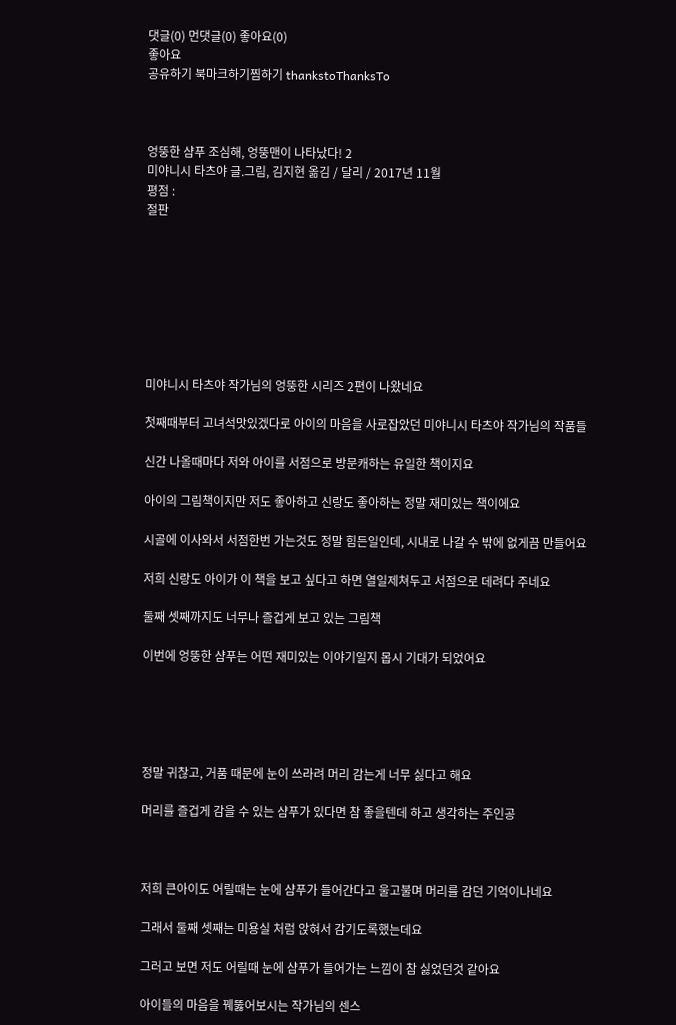댓글(0) 먼댓글(0) 좋아요(0)
좋아요
공유하기 북마크하기찜하기 thankstoThanksTo



엉뚱한 샴푸 조심해, 엉뚱맨이 나타났다! 2
미야니시 타츠야 글.그림, 김지현 옮김 / 달리 / 2017년 11월
평점 :
절판








미야니시 타츠야 작가님의 엉뚱한 시리즈 2편이 나왔네요

첫째때부터 고녀석맛있겠다로 아이의 마음을 사로잡았던 미야니시 타츠야 작가님의 작품들

신간 나올때마다 저와 아이를 서점으로 방문캐하는 유일한 책이지요

아이의 그림책이지만 저도 좋아하고 신랑도 좋아하는 정말 재미있는 책이에요

시골에 이사와서 서점한번 가는것도 정말 힘든일인데, 시내로 나갈 수 밖에 없게끔 만들어요

저희 신랑도 아이가 이 책을 보고 싶다고 하면 열일제쳐두고 서점으로 데려다 주네요

둘째 셋째까지도 너무나 즐겁게 보고 있는 그림책

이번에 엉뚱한 샴푸는 어떤 재미있는 이야기일지 몹시 기대가 되었어요





정말 귀찮고, 거품 때문에 눈이 쓰라려 머리 감는게 너무 싫다고 해요

머리를 즐겁게 감을 수 있는 샴푸가 있다면 참 좋을텐데 하고 생각하는 주인공



저희 큰아이도 어릴때는 눈에 샴푸가 들어간다고 울고불며 머리를 감던 기억이나네요

그래서 둘째 셋째는 미용실 처럼 앉혀서 감기도록했는데요

그러고 보면 저도 어릴때 눈에 샴푸가 들어가는 느낌이 참 싫었던것 같아요

아이들의 마음을 꿰뚫어보시는 작가님의 센스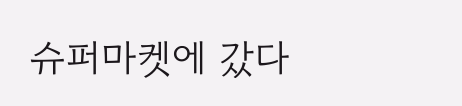슈퍼마켓에 갔다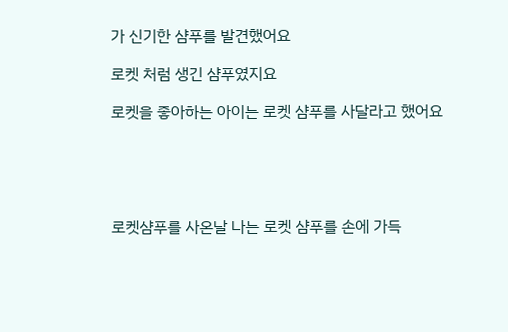가 신기한 샴푸를 발견했어요

로켓 처럼 생긴 샴푸였지요

로켓을 좋아하는 아이는 로켓 샴푸를 사달라고 했어요





로켓샴푸를 사온날 나는 로켓 샴푸를 손에 가득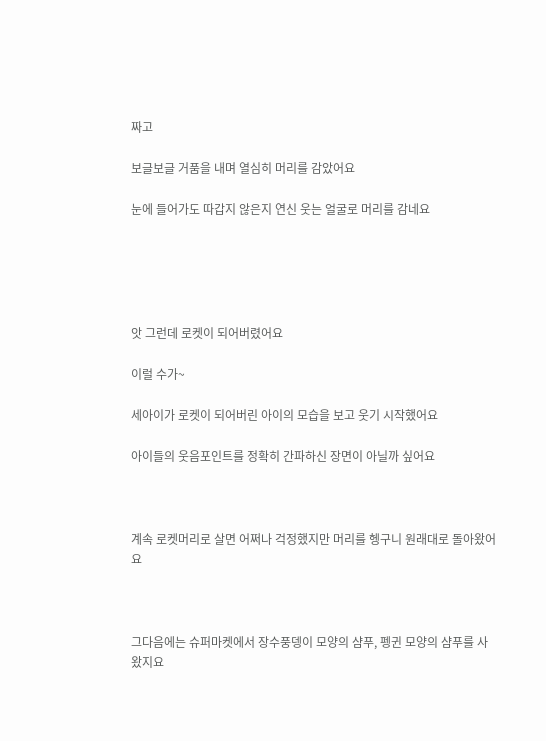짜고

보글보글 거품을 내며 열심히 머리를 감았어요

눈에 들어가도 따갑지 않은지 연신 웃는 얼굴로 머리를 감네요





앗 그런데 로켓이 되어버렸어요

이럴 수가~

세아이가 로켓이 되어버린 아이의 모습을 보고 웃기 시작했어요

아이들의 웃음포인트를 정확히 간파하신 장면이 아닐까 싶어요



계속 로켓머리로 살면 어쩌나 걱정했지만 머리를 헹구니 원래대로 돌아왔어요



그다음에는 슈퍼마켓에서 장수풍뎅이 모양의 샴푸, 펭귄 모양의 샴푸를 사왔지요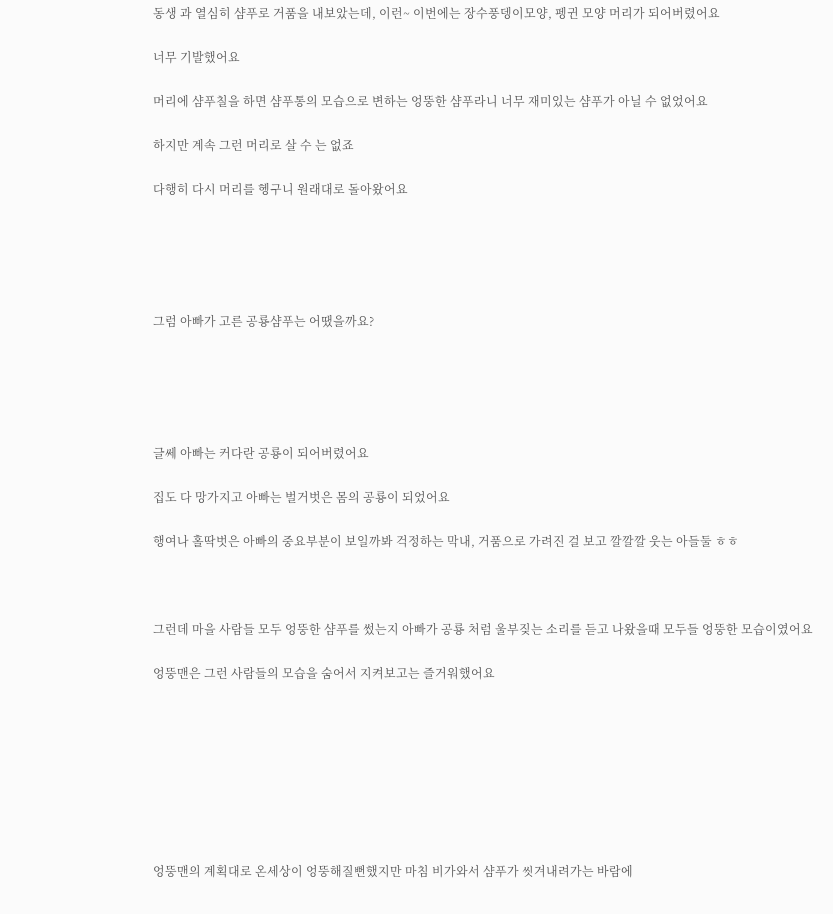동생 과 열심히 샴푸로 거품을 내보았는데, 이런~ 이번에는 장수풍뎅이모양, 펭귄 모양 머리가 되어버렸어요

너무 기발했어요

머리에 샴푸칠을 하면 샴푸통의 모습으로 변하는 엉뚱한 샴푸라니 너무 재미있는 샴푸가 아닐 수 없었어요

하지만 계속 그런 머리로 살 수 는 없죠

다행히 다시 머리를 헹구니 원래대로 돌아왔어요





그럼 아빠가 고른 공룡샴푸는 어땠을까요?





글쎄 아빠는 커다란 공룡이 되어버렸어요

집도 다 망가지고 아빠는 벌거벗은 몸의 공룡이 되었어요

행여나 홀딱벗은 아빠의 중요부분이 보일까봐 걱정하는 막내, 거품으로 가려진 걸 보고 깔깔깔 웃는 아들둘 ㅎㅎ



그런데 마을 사람들 모두 엉뚱한 샴푸를 썼는지 아빠가 공룡 처럼 울부짖는 소리를 듣고 나왔을때 모두들 엉뚱한 모습이였어요

엉뚱맨은 그런 사람들의 모습을 숨어서 지켜보고는 즐거워했어요








엉뚱맨의 계획대로 온세상이 엉뚱해질뻔했지만 마침 비가와서 샴푸가 씻겨내려가는 바람에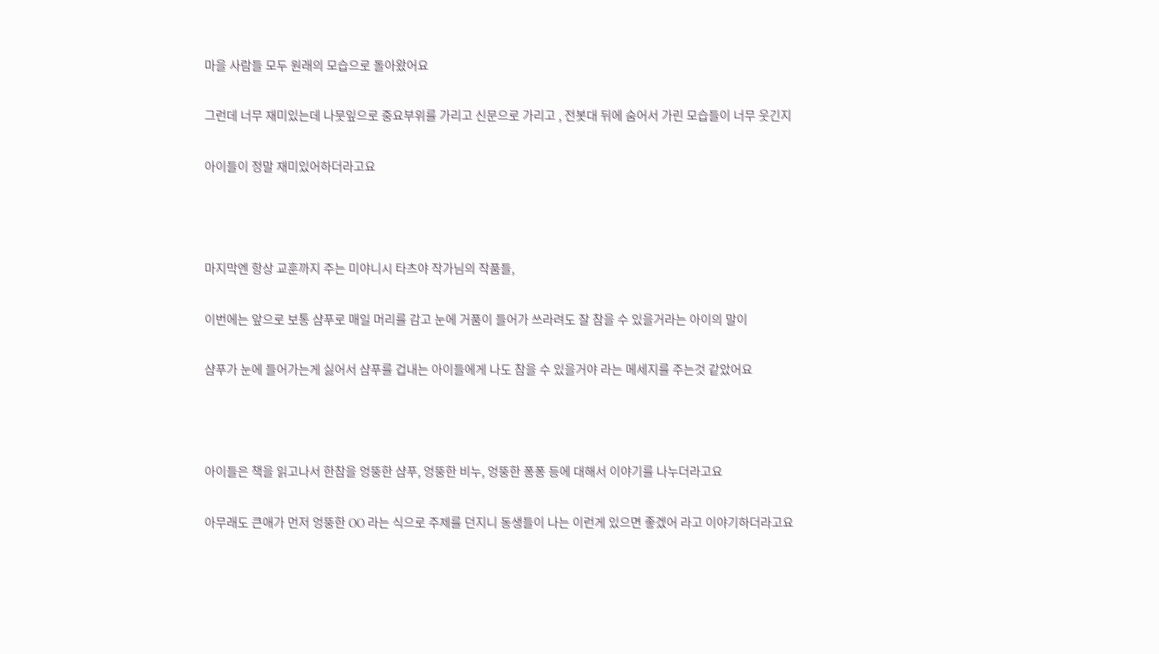마을 사람들 모두 원래의 모습으로 돌아왔어요

그런데 너무 재미있는데 나뭇잎으로 중요부위를 가리고 신문으로 가리고 , 전봇대 뒤에 숨어서 가린 모습들이 너무 웃긴지

아이들이 정말 재미있어하더라고요



마지막엔 항상 교훈까지 주는 미야니시 타츠야 작가님의 작품들,

이번에는 앞으로 보통 샴푸로 매일 머리를 감고 눈에 거품이 들어가 쓰라려도 잘 참을 수 있을거라는 아이의 말이

샴푸가 눈에 들어가는게 싫어서 샴푸를 겁내는 아이들에게 나도 참을 수 있을거야 라는 메세지를 주는것 같았어요



아이들은 책을 읽고나서 한참을 엉뚱한 샴푸, 엉뚱한 비누, 엉뚱한 퐁퐁 등에 대해서 이야기를 나누더라고요

아무래도 큰애가 먼저 엉뚱한 OO 라는 식으로 주제를 던지니 동생들이 나는 이런게 있으면 좋겠어 라고 이야기하더라고요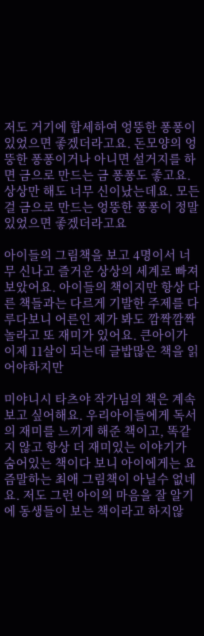저도 거기에 합세하여 엉뚱한 퐁퐁이 있었으면 좋겠더라고요. 돈모양의 엉뚱한 퐁퐁이거나 아니면 설거지를 하면 금으로 만드는 금 퐁퐁도 좋고요. 상상만 해도 너무 신이났는데요. 모든걸 금으로 만드는 엉뚱한 퐁퐁이 정말 있었으면 좋겠더라고요

아이들의 그림책을 보고 4명이서 너무 신나고 즐거운 상상의 세계로 빠져보았어요. 아이들의 책이지만 항상 다른 책들과는 다르게 기발한 주제를 다루다보니 어른인 제가 봐도 깜짝깜짝 놀라고 또 재미가 있어요. 큰아이가 이제 11살이 되는데 글밥많은 책을 읽어야하지만

미야니시 타츠야 작가님의 책은 계속 보고 싶어해요. 우리아이들에게 독서의 재미를 느끼게 해준 책이고, 똑같지 않고 항상 더 재미있는 이야기가 숨어있는 책이다 보니 아이에게는 요즘말하는 최애 그림책이 아닐수 없네요. 저도 그런 아이의 마음을 잘 알기에 동생들이 보는 책이라고 하지않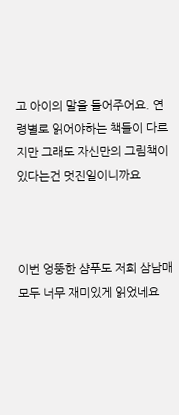고 아이의 말을 들어주어요. 연령별로 읽어야하는 책들이 다르지만 그래도 자신만의 그림책이 있다는건 멋진일이니까요



이번 엉뚱한 샴푸도 저희 삼남매 모두 너무 재미있게 읽었네요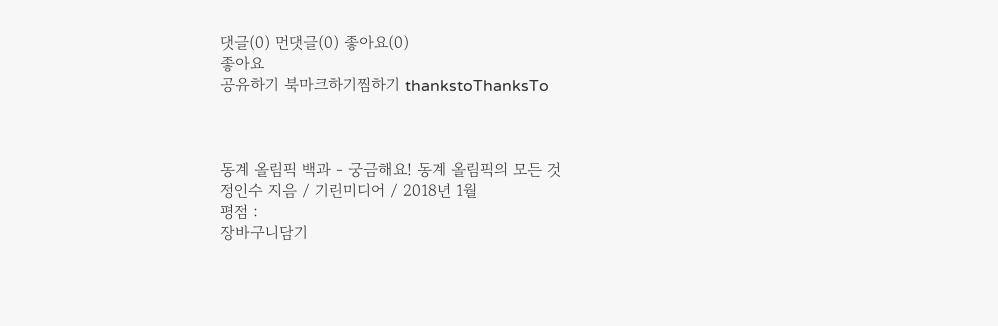댓글(0) 먼댓글(0) 좋아요(0)
좋아요
공유하기 북마크하기찜하기 thankstoThanksTo



동계 올림픽 백과 - 궁금해요! 동계 올림픽의 모든 것
정인수 지음 / 기린미디어 / 2018년 1월
평점 :
장바구니담기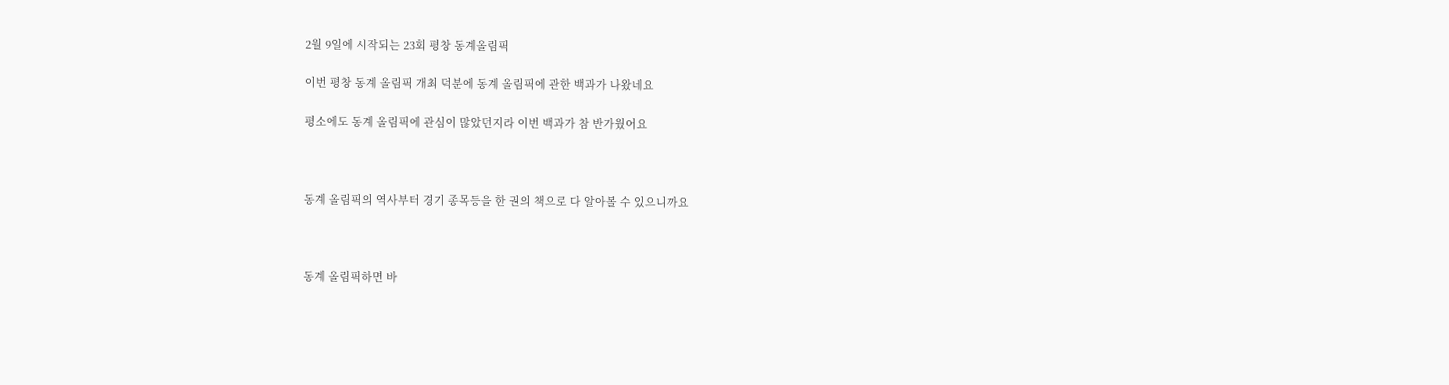2월 9일에 시작되는 23회 평창 동계올림픽

이번 평창 동계 올림픽 개최 덕분에 동계 올림픽에 관한 백과가 나왔네요

평소에도 동계 올림픽에 관심이 많았던지라 이번 백과가 참 반가웠어요



동계 올림픽의 역사부터 경기 종목등을 한 권의 책으로 다 알아볼 수 있으니까요



동계 올림픽하면 바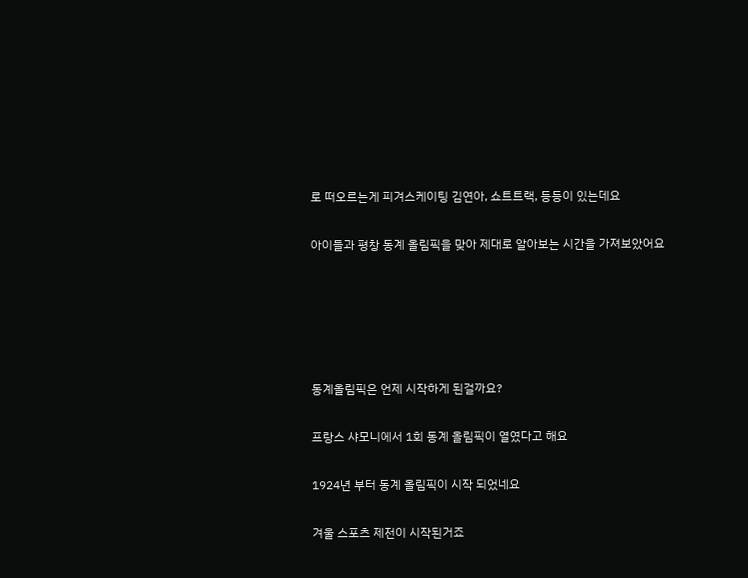로 떠오르는게 피겨스케이팅 김연아, 쇼트트랙, 등등이 있는데요

아이들과 평창 동계 올림픽을 맞아 제대로 알아보는 시간을 가져보았어요





동계올림픽은 언제 시작하게 된걸까요?

프랑스 샤모니에서 1회 동계 올림픽이 열였다고 해요

1924년 부터 동계 올림픽이 시작 되었네요

겨울 스포츠 제전이 시작된거죠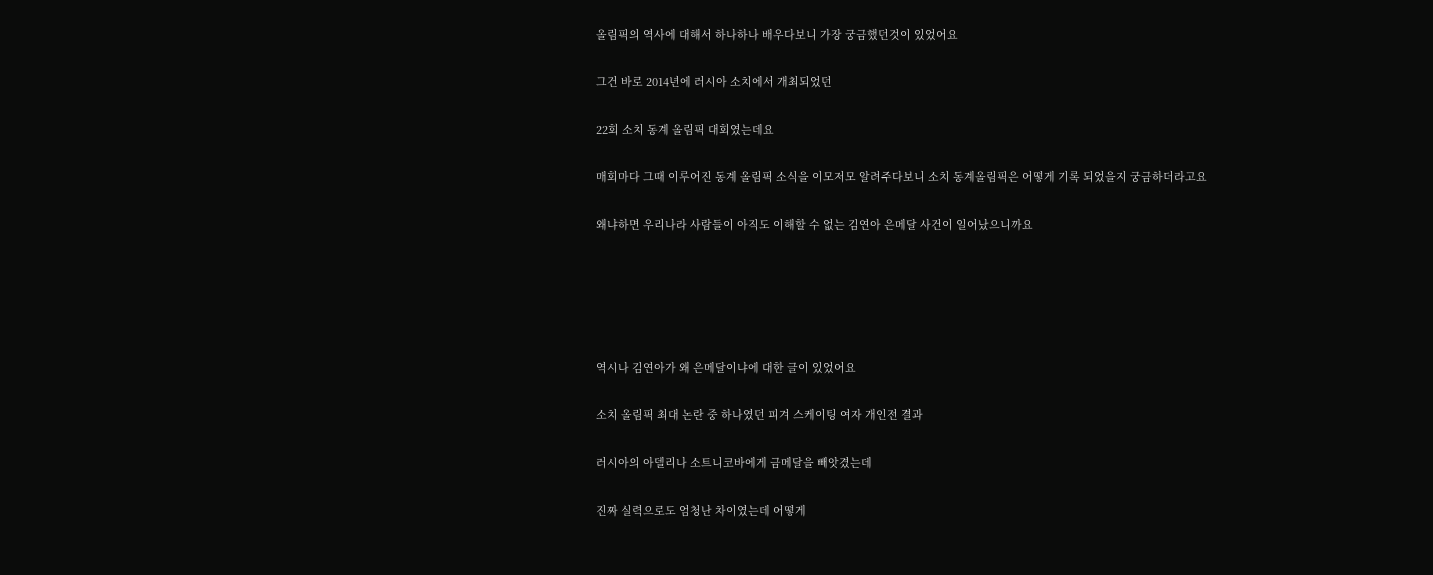올림픽의 역사에 대해서 하나하나 배우다보니 가장 궁금했던것이 있었어요

그건 바로 2014년에 러시아 소치에서 개최되었던

22회 소치 동계 올림픽 대회였는데요

매회마다 그때 이루어진 동계 올림픽 소식을 이모저모 알려주다보니 소치 동계올림픽은 어떻게 기록 되었을지 궁금하더라고요

왜냐하면 우리나라 사람들이 아직도 이해할 수 없는 김연아 은메달 사건이 일어났으니까요





역시나 김연아가 왜 은메달이냐에 대한 글이 있었어요

소치 올림픽 최대 논란 중 하나였던 피겨 스케이팅 여자 개인전 결과

러시아의 아델리나 소트니코바에게 금메달을 빼앗겼는데

진짜 실력으로도 엄청난 차이였는데 어떻게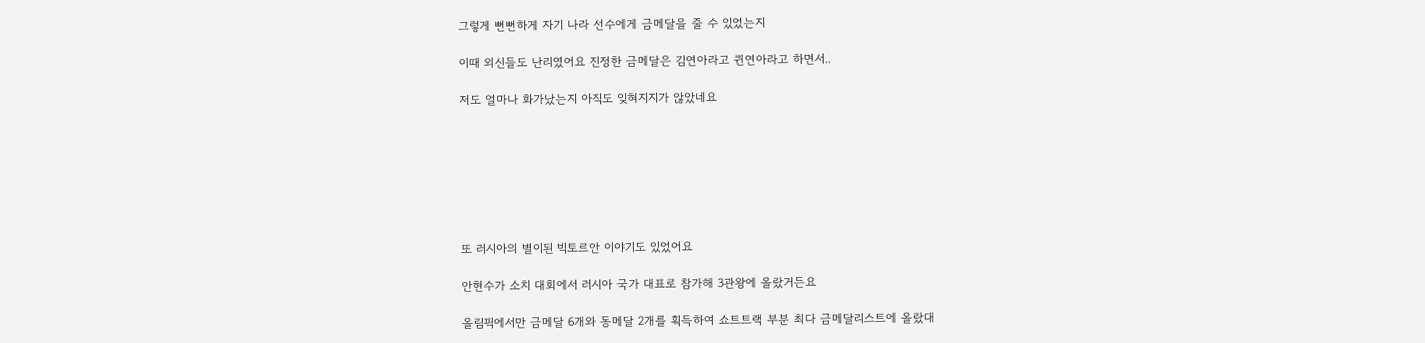그렇게 뻔뻔하게 자기 나라 선수에게 금메달을 줄 수 있었는지

이때 외신들도 난리였어요 진정한 금메달은 김연아라고 퀸연아라고 하면서..

저도 얼마나 화가났는지 아직도 잊혀지지가 않았네요







또 러시아의 별이된 빅토르안 이야기도 있었어요

안현수가 소치 대회에서 러시아 국가 대표로 참가해 3관왕에 올랐거든요

올림픽에서만 금메달 6개와 동메달 2개를 획득하여 쇼트트랙 부분 최다 금메달리스트에 올랐대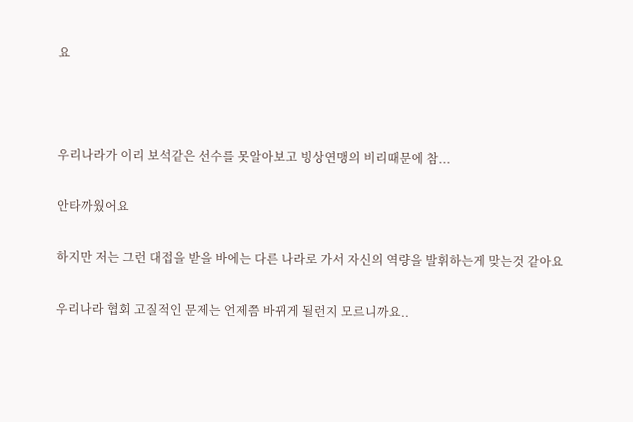요



우리나라가 이리 보석같은 선수를 못알아보고 빙상연맹의 비리때문에 참...

안타까웠어요

하지만 저는 그런 대접을 받을 바에는 다른 나라로 가서 자신의 역량을 발휘하는게 맞는것 같아요

우리나라 협회 고질적인 문제는 언제쯤 바뀌게 될런지 모르니까요..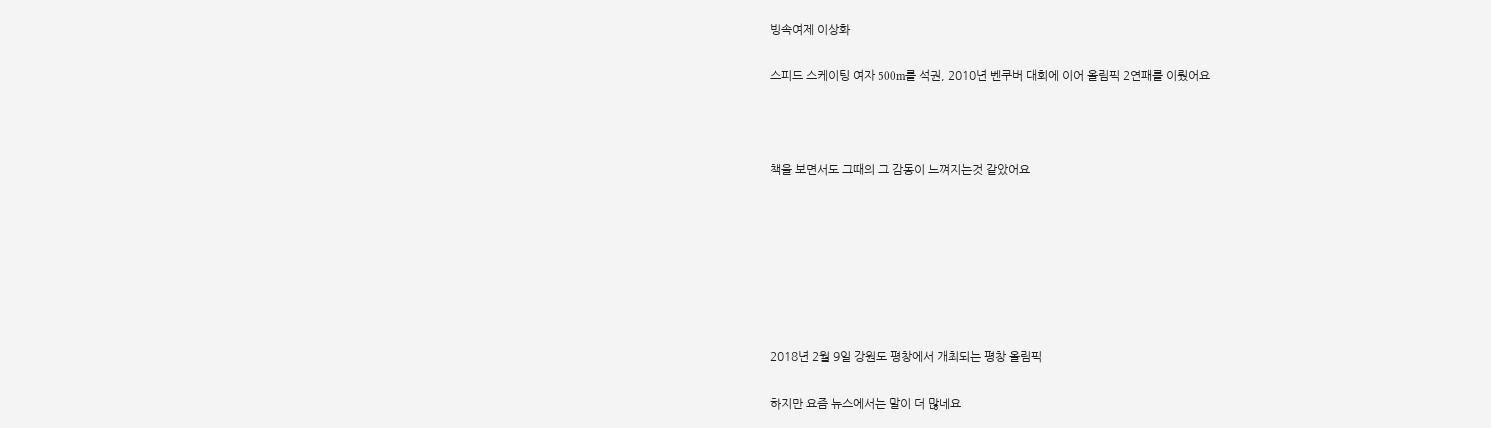빙속여제 이상화

스피드 스케이팅 여자 500m를 석권, 2010년 벤쿠버 대회에 이어 올림픽 2연패를 이뤘어요



책을 보면서도 그때의 그 감동이 느껴지는것 같았어요







2018년 2월 9일 강원도 평창에서 개최되는 평창 올림픽

하지만 요즘 뉴스에서는 말이 더 많네요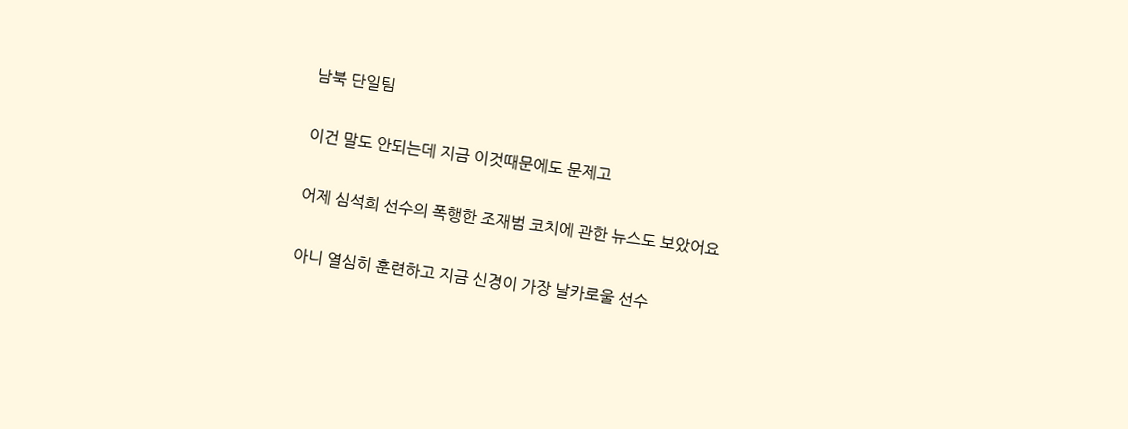남북 단일팀

이건 말도 안되는데 지금 이것때문에도 문제고

어제 심석희 선수의 폭행한 조재범 코치에 관한 뉴스도 보았어요

아니 열심히 훈련하고 지금 신경이 가장 날카로울 선수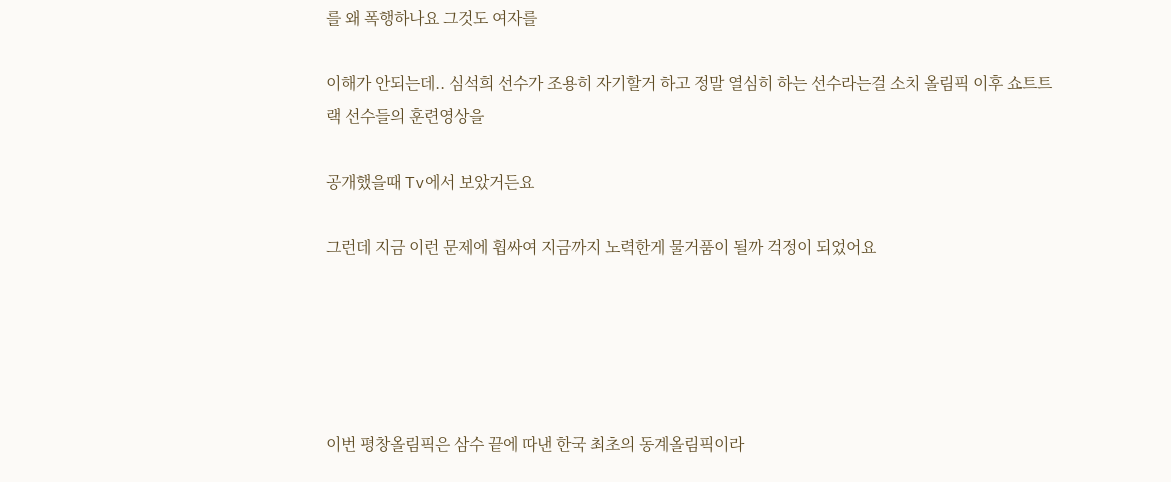를 왜 폭행하나요 그것도 여자를

이해가 안되는데.. 심석희 선수가 조용히 자기할거 하고 정말 열심히 하는 선수라는걸 소치 올림픽 이후 쇼트트랙 선수들의 훈련영상을

공개했을때 Tv에서 보았거든요

그런데 지금 이런 문제에 휩싸여 지금까지 노력한게 물거품이 될까 걱정이 되었어요





이번 평창올림픽은 삼수 끝에 따낸 한국 최초의 동계올림픽이라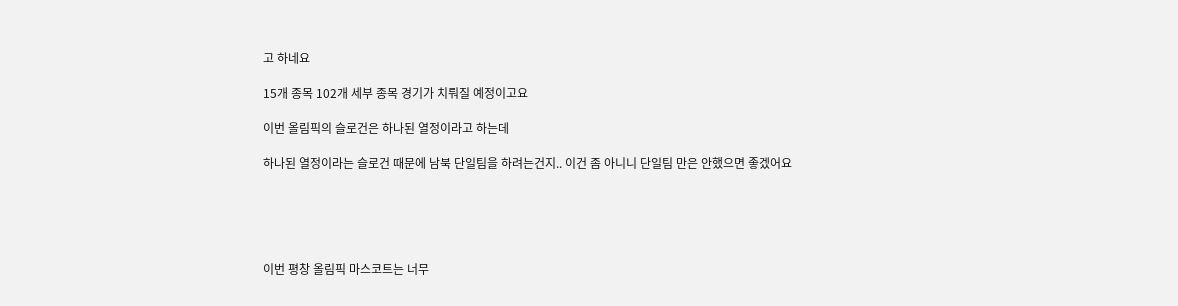고 하네요

15개 종목 102개 세부 종목 경기가 치뤄질 예정이고요

이번 올림픽의 슬로건은 하나된 열정이라고 하는데

하나된 열정이라는 슬로건 때문에 남북 단일팀을 하려는건지.. 이건 좀 아니니 단일팀 만은 안했으면 좋겠어요





이번 평창 올림픽 마스코트는 너무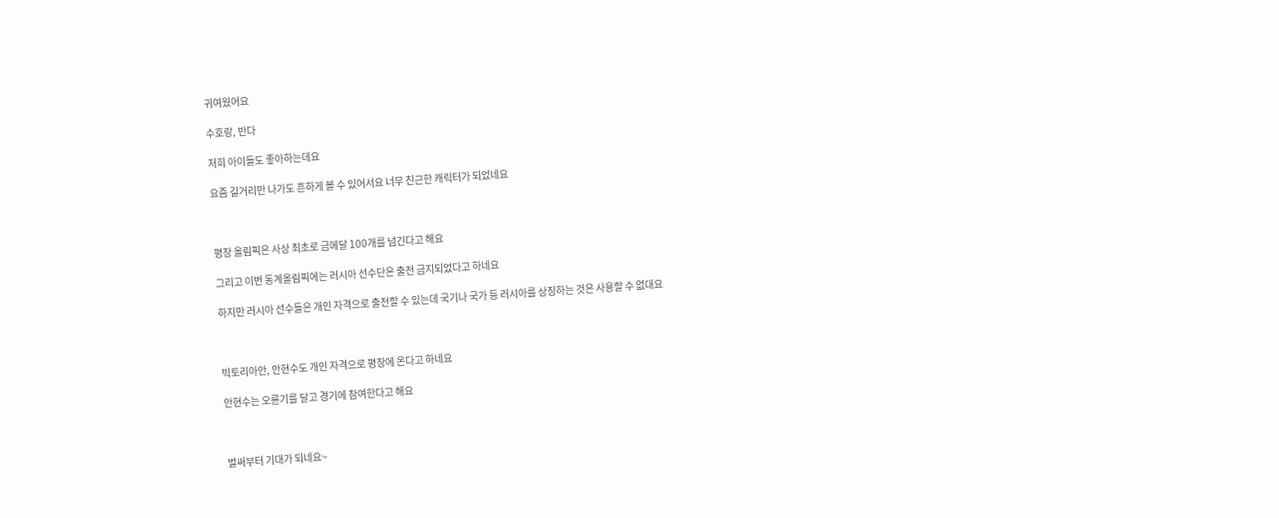귀여웠어요

수호랑, 반다

저희 아이들도 좋아하는데요

요즘 길거리만 나가도 흔하게 볼 수 있어서요 너무 친근한 캐릭터가 되었네요



평창 올림픽은 사상 최초로 금메달 100개를 넘긴다고 해요

그리고 이번 동계올림픽에는 러시아 선수단은 출전 금지되었다고 하네요

하지만 러시아 선수들은 개인 자격으로 출전할 수 있는데 국기나 국가 등 러시아를 상징하는 것은 사용할 수 없대요



빅토리아안, 안현수도 개인 자격으로 평창에 온다고 하네요

안현수는 오륜기를 달고 경기에 참여한다고 해요



벌써부터 기대가 되네요~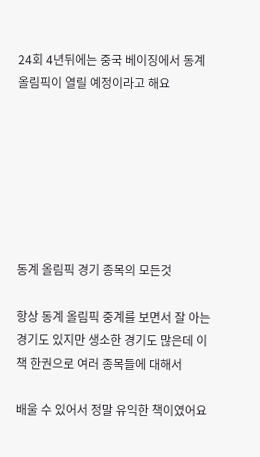24회 4년뒤에는 중국 베이징에서 동계 올림픽이 열릴 예정이라고 해요







동계 올림픽 경기 종목의 모든것

항상 동계 올림픽 중계를 보면서 잘 아는 경기도 있지만 생소한 경기도 많은데 이 책 한권으로 여러 종목들에 대해서

배울 수 있어서 정말 유익한 책이였어요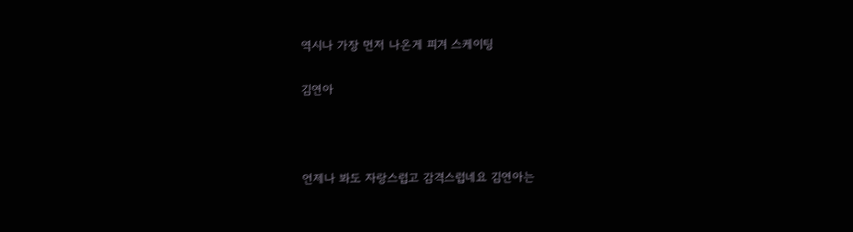역시나 가장 먼저 나온게 피겨 스케이팅

김연아



언제나 봐도 자랑스럽고 감격스럽네요 김연아는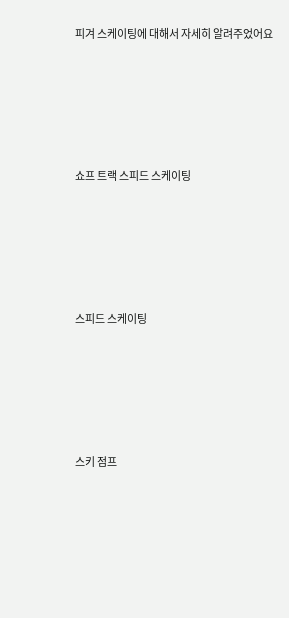피겨 스케이팅에 대해서 자세히 알려주었어요





쇼프 트랙 스피드 스케이팅





스피드 스케이팅





스키 점프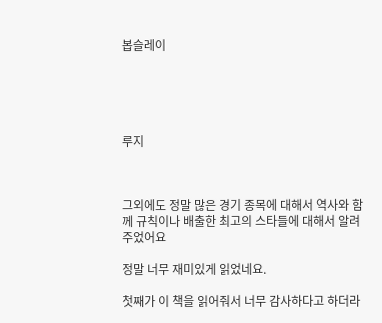봅슬레이





루지



그외에도 정말 많은 경기 종목에 대해서 역사와 함께 규칙이나 배출한 최고의 스타들에 대해서 알려주었어요

정말 너무 재미있게 읽었네요.

첫째가 이 책을 읽어줘서 너무 감사하다고 하더라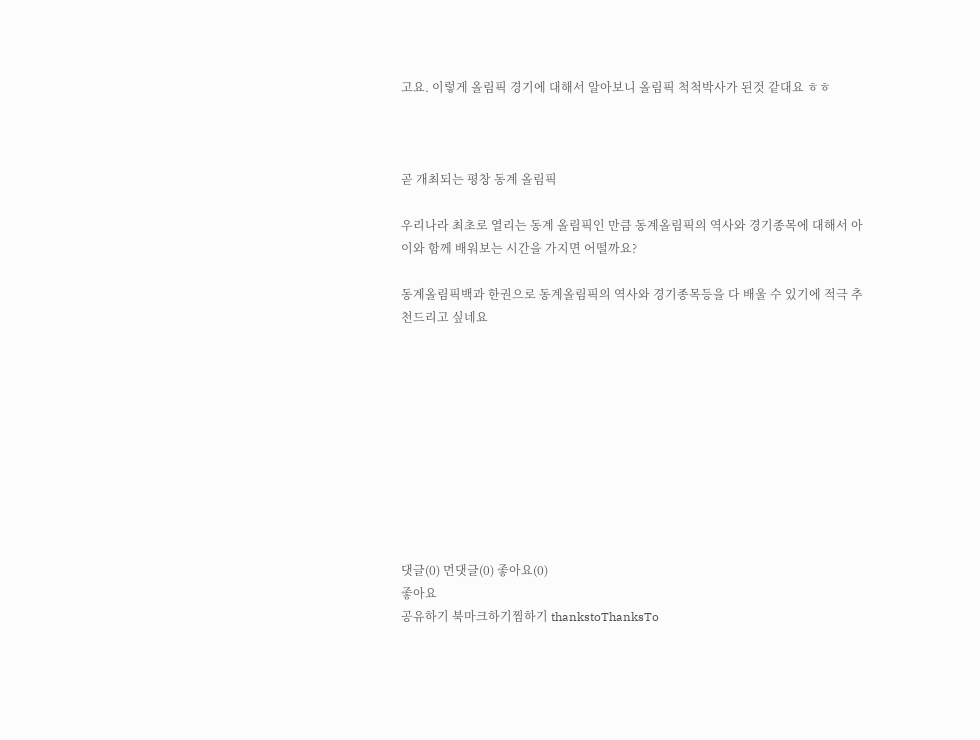고요. 이렇게 올림픽 경기에 대해서 알아보니 올림픽 척척박사가 된것 같대요 ㅎㅎ



곧 개최되는 평창 동계 올림픽

우리나라 최초로 열리는 동계 올림픽인 만큼 동계올림픽의 역사와 경기종목에 대해서 아이와 함께 배워보는 시간을 가지면 어떨까요?

동계올림픽백과 한권으로 동계올림픽의 역사와 경기종목등을 다 배울 수 있기에 적극 추천드리고 싶네요










댓글(0) 먼댓글(0) 좋아요(0)
좋아요
공유하기 북마크하기찜하기 thankstoThanksTo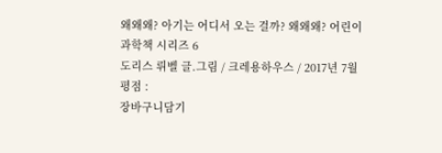왜왜왜? 아기는 어디서 오는 걸까? 왜왜왜? 어린이 과학책 시리즈 6
도리스 뤼벨 글.그림 / 크레용하우스 / 2017년 7월
평점 :
장바구니담기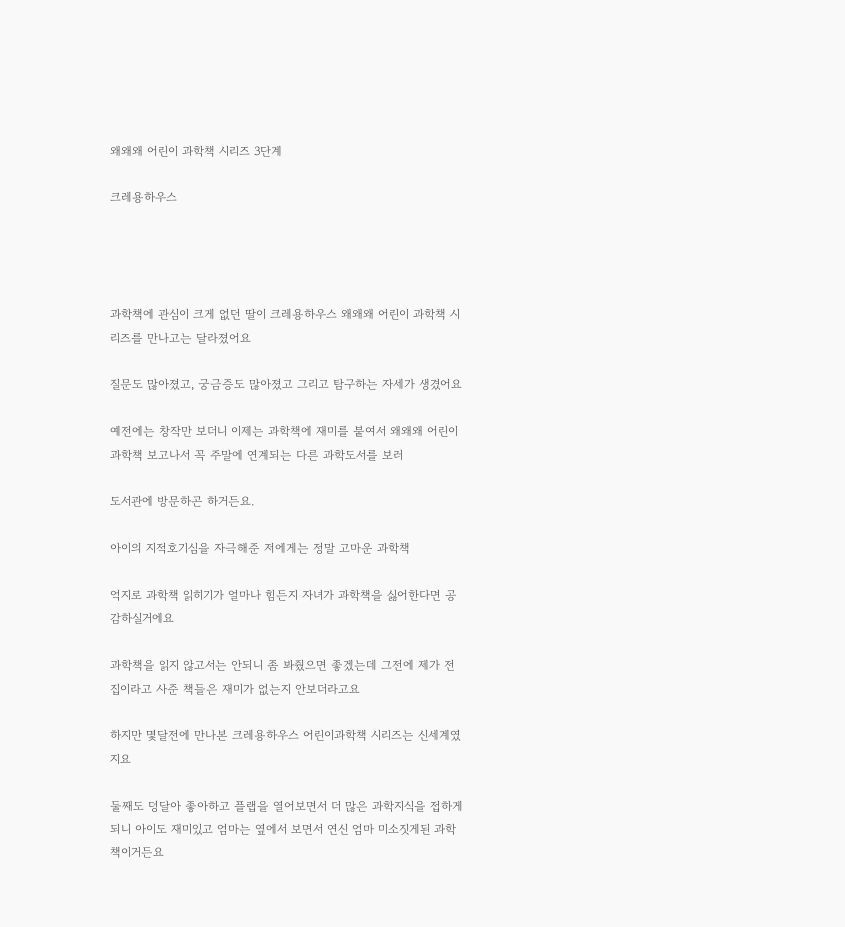왜왜왜 어린이 과학책 시리즈 3단계

크레용하우스




과학책에 관심이 크게 없던 딸이 크레용하우스 왜왜왜 어린이 과학책 시리즈를 만나고는 달라졌어요

질문도 많아졌고, 궁금증도 많아졌고 그리고 탐구하는 자세가 생겼어요

예전에는 창작만 보더니 이제는 과학책에 재미를 붙여서 왜왜왜 어린이과학책 보고나서 꼭 주말에 연계되는 다른 과학도서를 보러

도서관에 방문하곤 하거든요.

아이의 지적호기심을 자극해준 저에게는 정말 고마운 과학책

억지로 과학책 읽히기가 얼마나 힘든지 자녀가 과학책을 싫어한다면 공감하실거에요

과학책을 읽지 않고서는 안되니 좀 봐줬으면 좋겠는데 그전에 제가 전집이라고 사준 책들은 재미가 없는지 안보더라고요

하지만 몇달전에 만나본 크레용하우스 어린이과학책 시리즈는 신세계였지요

둘째도 덩달아 좋아하고 플랩을 열어보면서 더 많은 과학지식을 접하게 되니 아이도 재미있고 엄마는 옆에서 보면서 연신 엄마 미소짓게된 과학책이거든요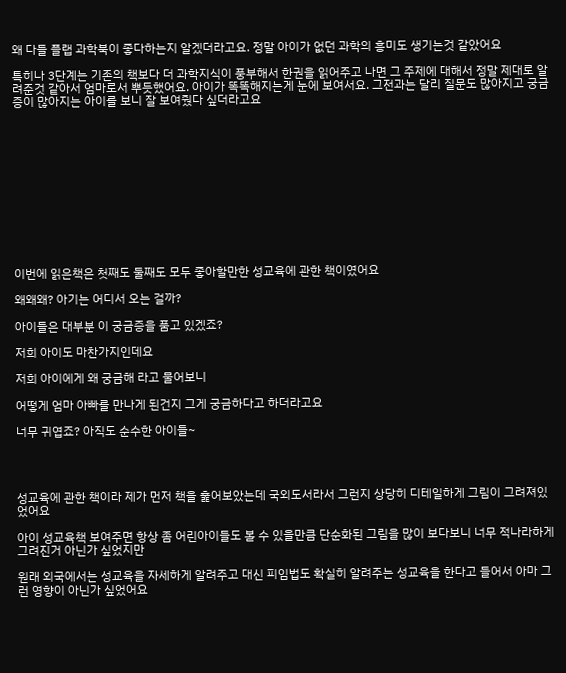왜 다들 플랩 과학북이 좋다하는지 알겠더라고요. 정말 아이가 없던 과학의 흥미도 생기는것 같았어요

특히나 3단계는 기존의 책보다 더 과학지식이 풍부해서 한권을 읽어주고 나면 그 주제에 대해서 정말 제대로 알려준것 같아서 엄마로서 뿌듯했어요. 아이가 똑똑해지는게 눈에 보여서요. 그전과는 달리 질문도 많아지고 궁금증이 많아지는 아이를 보니 잘 보여줬다 싶더라고요












이번에 읽은책은 첫째도 둘째도 모두 좋아할만한 성교육에 관한 책이였어요

왜왜왜? 아기는 어디서 오는 걸까?

아이들은 대부분 이 궁금증을 품고 있겠죠?

저희 아이도 마찬가지인데요

저희 아이에게 왜 궁금해 라고 물어보니

어떻게 엄마 아빠를 만나게 된건지 그게 궁금하다고 하더라고요

너무 귀엽죠? 아직도 순수한 아이들~




성교육에 관한 책이라 제가 먼저 책을 훑어보았는데 국외도서라서 그런지 상당히 디테일하게 그림이 그려져있었어요

아이 성교육책 보여주면 항상 좀 어린아이들도 볼 수 있을만큼 단순화된 그림을 많이 보다보니 너무 적나라하게 그려진거 아닌가 싶었지만

원래 외국에서는 성교육을 자세하게 알려주고 대신 피임법도 확실히 알려주는 성교육을 한다고 들어서 아마 그런 영향이 아닌가 싶었어요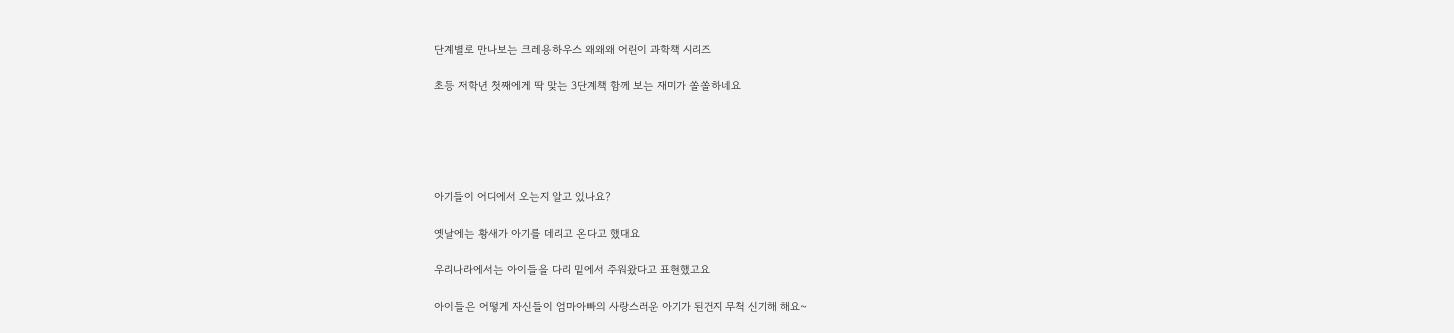단계별로 만나보는 크레용하우스 왜왜왜 어린이 과학책 시리즈

초등 저학년 첫째에게 딱 맞는 3단계책 함께 보는 재미가 쏠쏠하네요





아기들이 어디에서 오는지 알고 있나요?

옛날에는 황새가 아기를 데리고 온다고 했대요

우리나라에서는 아이들을 다리 밑에서 주워왔다고 표현했고요

아이들은 어떻게 자신들이 엄마아빠의 사랑스러운 아기가 된건지 무척 신기해 해요~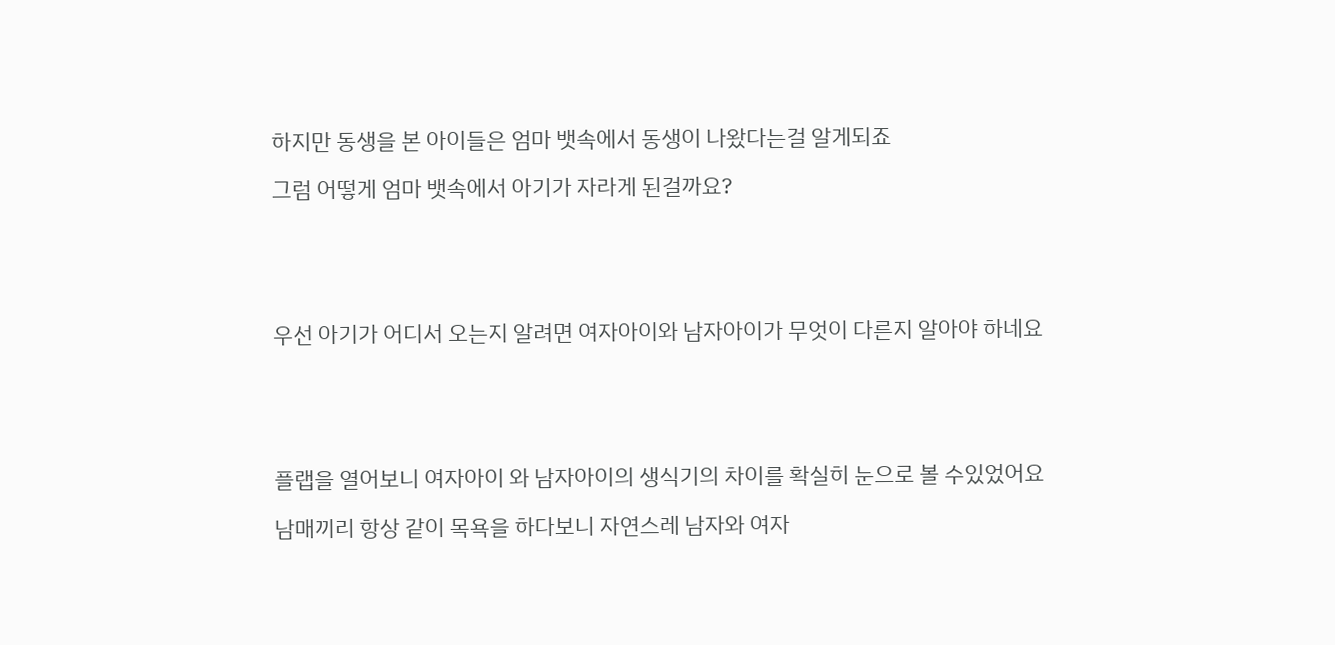하지만 동생을 본 아이들은 엄마 뱃속에서 동생이 나왔다는걸 알게되죠

그럼 어떻게 엄마 뱃속에서 아기가 자라게 된걸까요?





우선 아기가 어디서 오는지 알려면 여자아이와 남자아이가 무엇이 다른지 알아야 하네요





플랩을 열어보니 여자아이 와 남자아이의 생식기의 차이를 확실히 눈으로 볼 수있었어요

남매끼리 항상 같이 목욕을 하다보니 자연스레 남자와 여자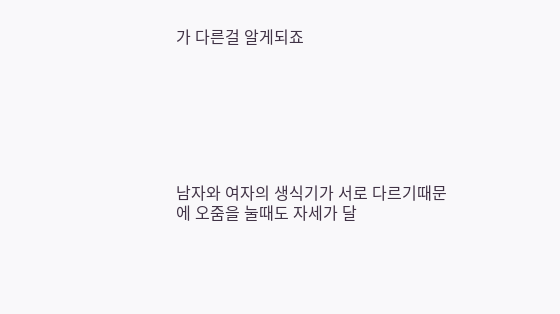가 다른걸 알게되죠







남자와 여자의 생식기가 서로 다르기때문에 오줌을 눌때도 자세가 달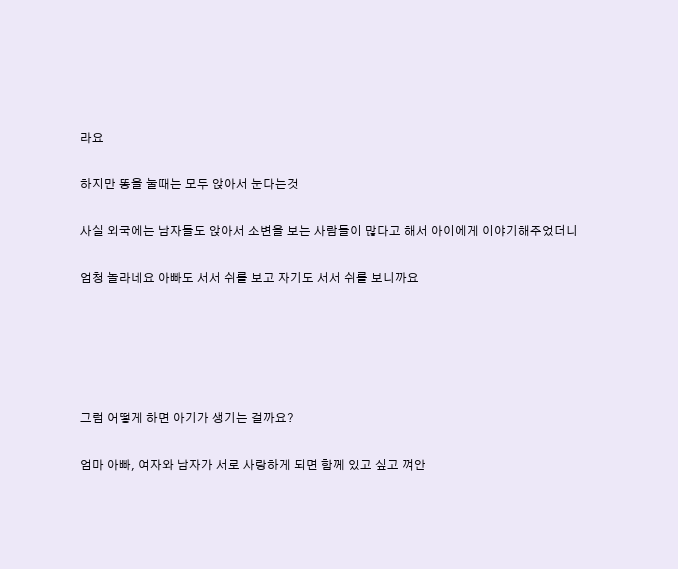라요

하지만 똥을 눌때는 모두 앉아서 눈다는것

사실 외국에는 남자들도 앉아서 소변을 보는 사람들이 많다고 해서 아이에게 이야기해주었더니

엄청 놀라네요 아빠도 서서 쉬를 보고 자기도 서서 쉬를 보니까요





그럼 어떻게 하면 아기가 생기는 걸까요?

엄마 아빠, 여자와 남자가 서로 사랑하게 되면 함께 있고 싶고 껴안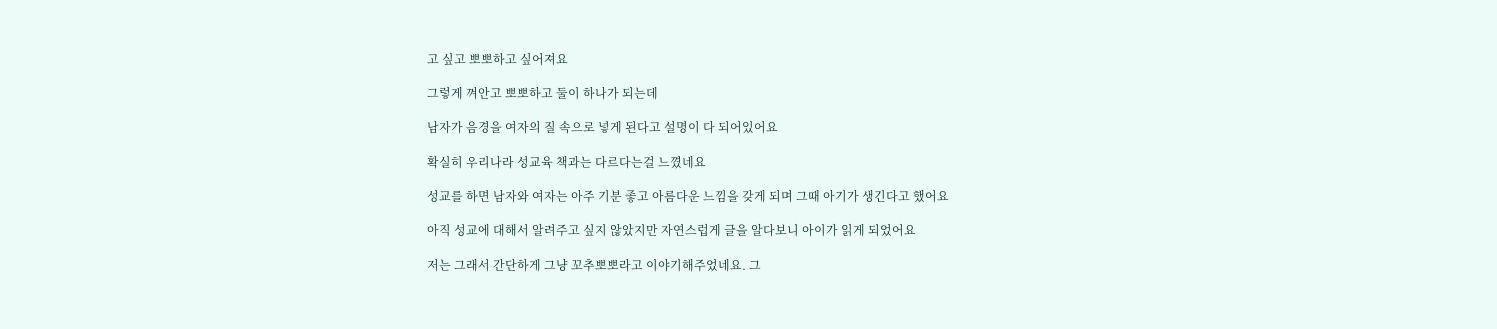고 싶고 뽀뽀하고 싶어져요

그렇게 껴안고 뽀뽀하고 둘이 하나가 되는데

남자가 음경을 여자의 질 속으로 넣게 된다고 설명이 다 되어있어요

확실히 우리나라 성교육 책과는 다르다는걸 느꼈네요

성교를 하면 남자와 여자는 아주 기분 좋고 아름다운 느낌을 갖게 되며 그때 아기가 생긴다고 했어요

아직 성교에 대해서 알려주고 싶지 않았지만 자연스럽게 글을 알다보니 아이가 읽게 되었어요

저는 그래서 간단하게 그냥 꼬추뽀뽀라고 이야기해주었네요. 그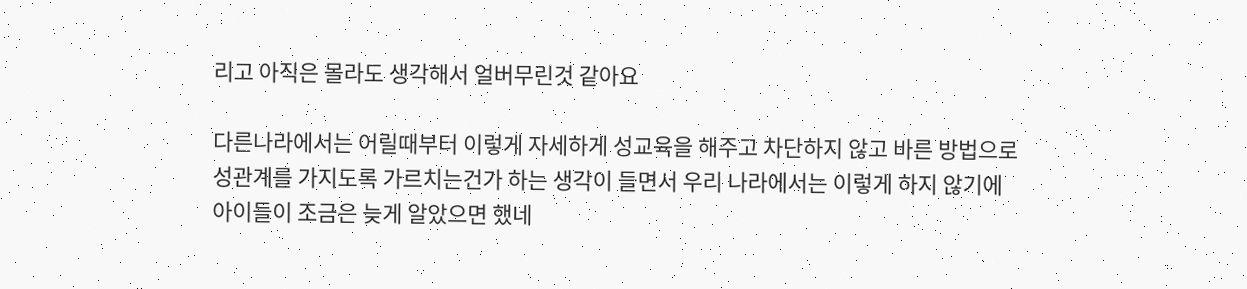리고 아직은 몰라도 생각해서 얼버무린것 같아요

다른나라에서는 어릴때부터 이렇게 자세하게 성교육을 해주고 차단하지 않고 바른 방법으로 성관계를 가지도록 가르치는건가 하는 생각이 들면서 우리 나라에서는 이렇게 하지 않기에 아이들이 조금은 늦게 알았으면 했네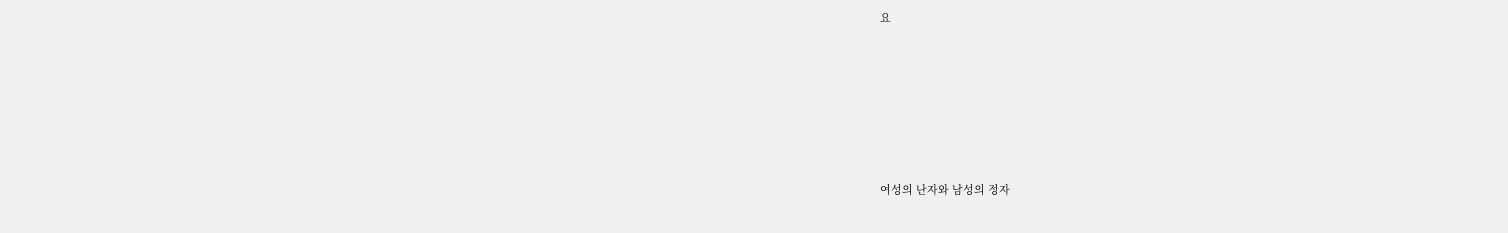요







여성의 난자와 남성의 정자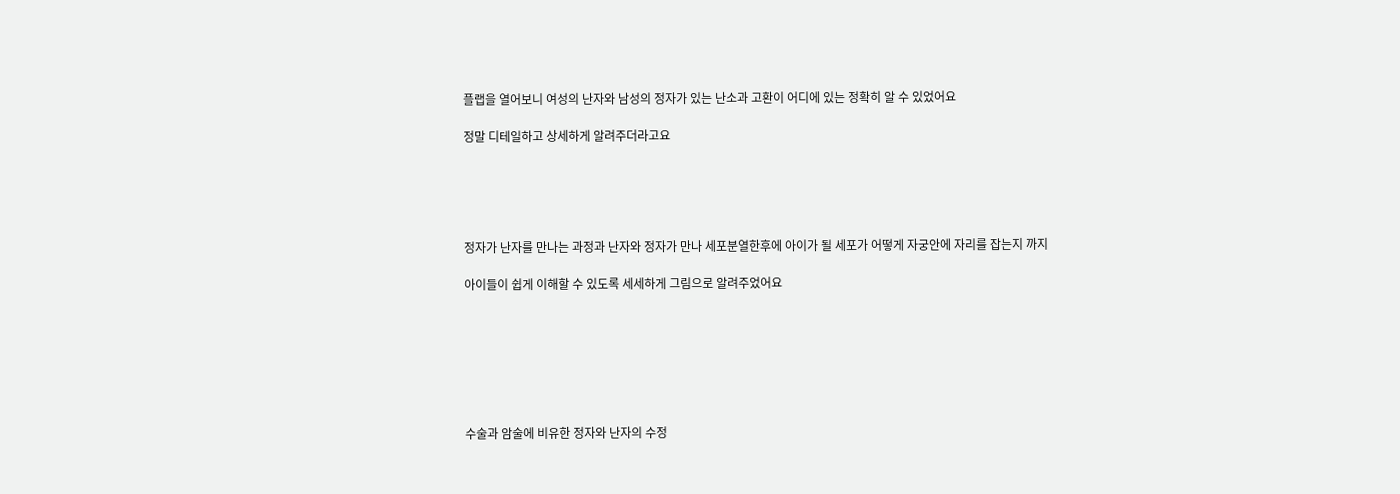플랩을 열어보니 여성의 난자와 남성의 정자가 있는 난소과 고환이 어디에 있는 정확히 알 수 있었어요

정말 디테일하고 상세하게 알려주더라고요





정자가 난자를 만나는 과정과 난자와 정자가 만나 세포분열한후에 아이가 될 세포가 어떻게 자궁안에 자리를 잡는지 까지

아이들이 쉽게 이해할 수 있도록 세세하게 그림으로 알려주었어요







수술과 암술에 비유한 정자와 난자의 수정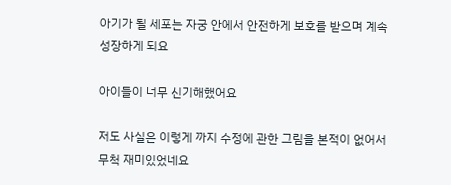아기가 될 세포는 자궁 안에서 안전하게 보호를 받으며 계속 성장하게 되요

아이들이 너무 신기해했어요

저도 사실은 이렇게 까지 수정에 관한 그림을 본적이 없어서 무척 재미있었네요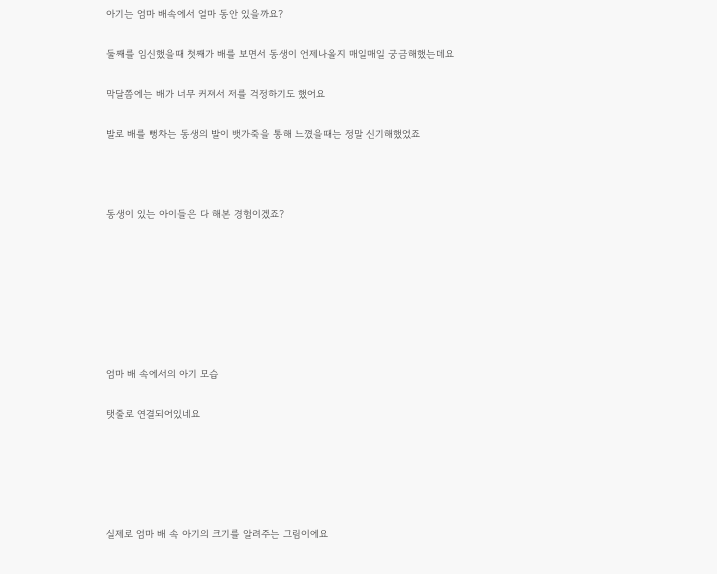아기는 엄마 배속에서 얼마 동안 있을까요?

둘째를 임신했을때 첫째가 배를 보면서 동생이 언제나올지 매일매일 궁금해했는데요

막달쯤에는 배가 너무 커져서 저를 걱정하기도 했어요

발로 배를 뻥차는 동생의 발이 뱃가죽을 통해 느꼈을때는 정말 신기해했었죠



동생이 있는 아이들은 다 해본 경험이겠죠?







엄마 배 속에서의 아기 모습

탯줄로 연결되어있네요





실제로 엄마 배 속 아기의 크기를 알려주는 그림이에요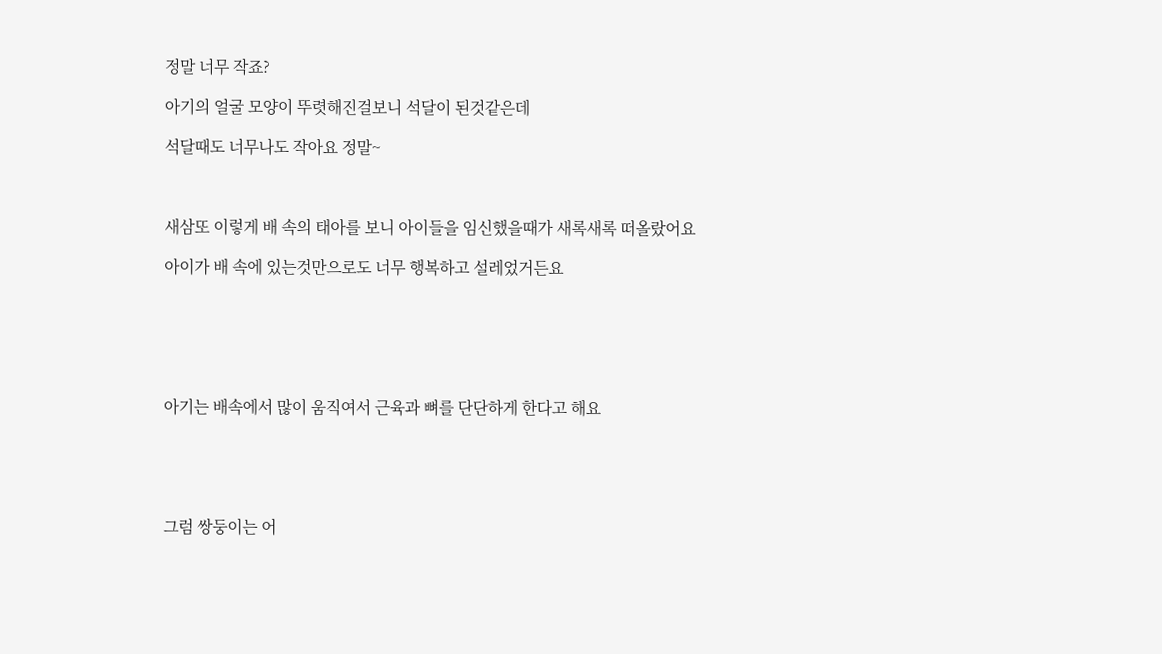정말 너무 작죠?

아기의 얼굴 모양이 뚜렷해진걸보니 석달이 된것같은데

석달때도 너무나도 작아요 정말~



새삼또 이렇게 배 속의 태아를 보니 아이들을 임신했을때가 새록새록 떠올랐어요

아이가 배 속에 있는것만으로도 너무 행복하고 설레었거든요






아기는 배속에서 많이 움직여서 근육과 뼈를 단단하게 한다고 해요





그럼 쌍둥이는 어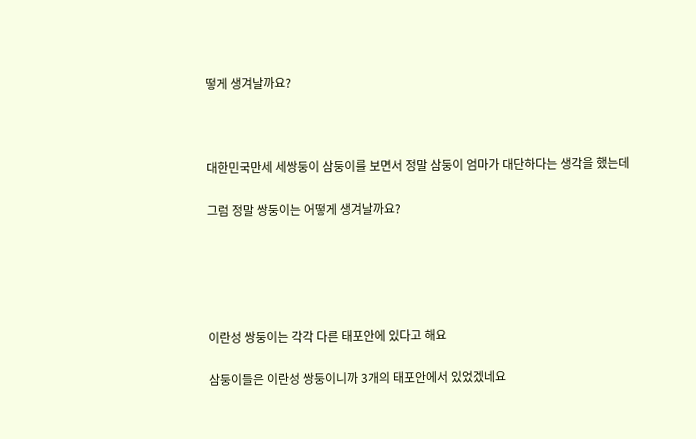떻게 생겨날까요?



대한민국만세 세쌍둥이 삼둥이를 보면서 정말 삼둥이 엄마가 대단하다는 생각을 했는데

그럼 정말 쌍둥이는 어떻게 생겨날까요?





이란성 쌍둥이는 각각 다른 태포안에 있다고 해요

삼둥이들은 이란성 쌍둥이니까 3개의 태포안에서 있었겠네요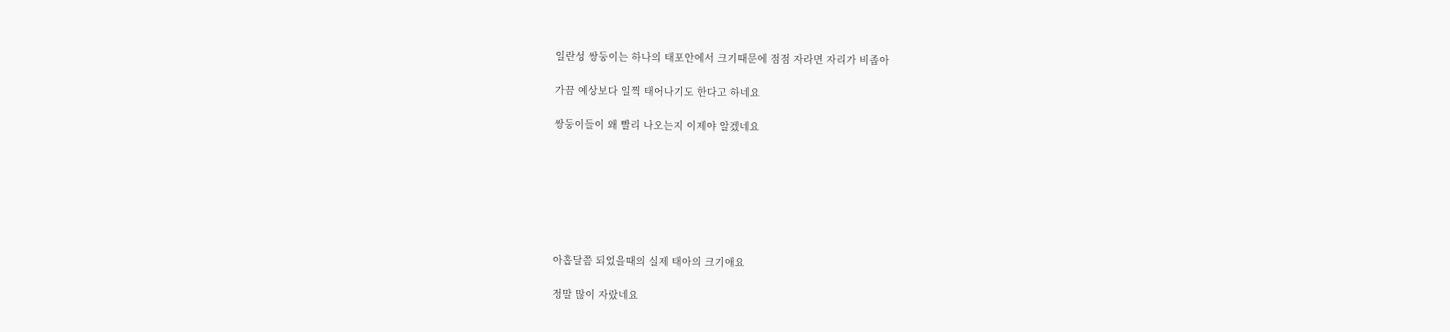일란성 쌍둥이는 하나의 태포안에서 크기때문에 점점 자라면 자리가 비좁아

가끔 예상보다 일찍 태어나기도 한다고 하네요

쌍둥이들이 왜 빨리 나오는지 이제야 알겠네요







아홉달쯤 되었을때의 실제 태아의 크기애요

정말 많이 자랐네요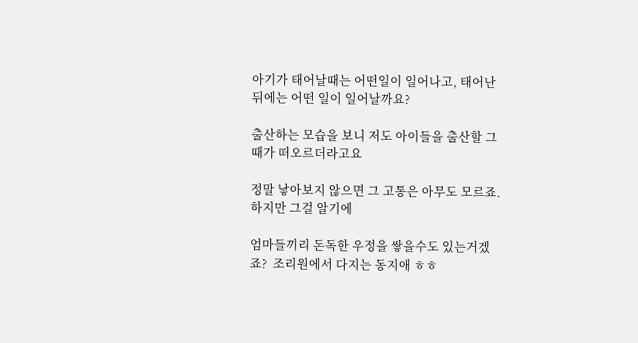아기가 태어날때는 어떤일이 일어나고, 태어난 뒤에는 어떤 일이 일어날까요?

출산하는 모습을 보니 저도 아이들을 출산할 그때가 떠오르더라고요

정말 낳아보지 않으면 그 고통은 아무도 모르죠. 하지만 그걸 알기에

엄마들끼리 돈독한 우정을 쌓을수도 있는거겠죠?  조리원에서 다지는 동지애 ㅎㅎ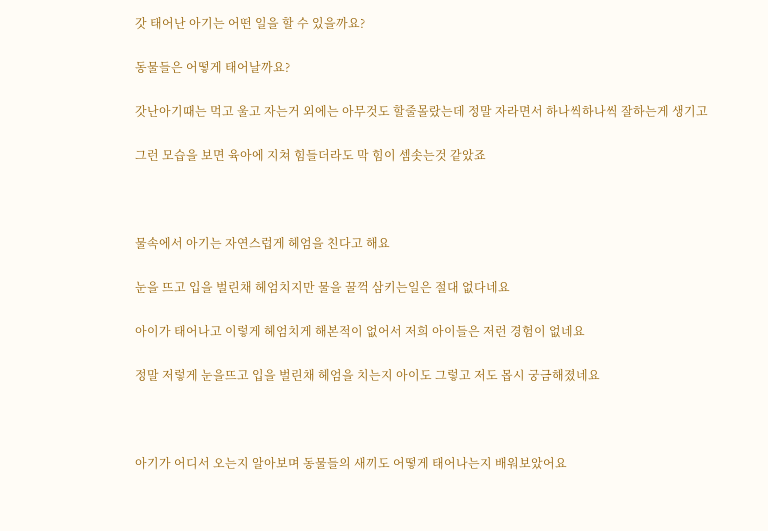갓 태어난 아기는 어떤 일을 할 수 있을까요?

동물들은 어떻게 태어날까요?

갓난아기때는 먹고 울고 자는거 외에는 아무것도 할줄몰랐는데 정말 자라면서 하나씩하나씩 잘하는게 생기고

그런 모습을 보면 육아에 지쳐 힘들더라도 막 힘이 셈솟는것 같았죠



물속에서 아기는 자연스럽게 헤엄을 친다고 해요

눈을 뜨고 입을 벌린채 헤엄치지만 물을 꿀꺽 삼키는일은 절대 없다네요

아이가 태어나고 이렇게 헤엄치게 해본적이 없어서 저희 아이들은 저런 경험이 없네요

정말 저렇게 눈을뜨고 입을 벌린채 헤엄을 치는지 아이도 그렇고 저도 몹시 궁금해졌네요



아기가 어디서 오는지 알아보며 동물들의 새끼도 어떻게 태어나는지 배워보았어요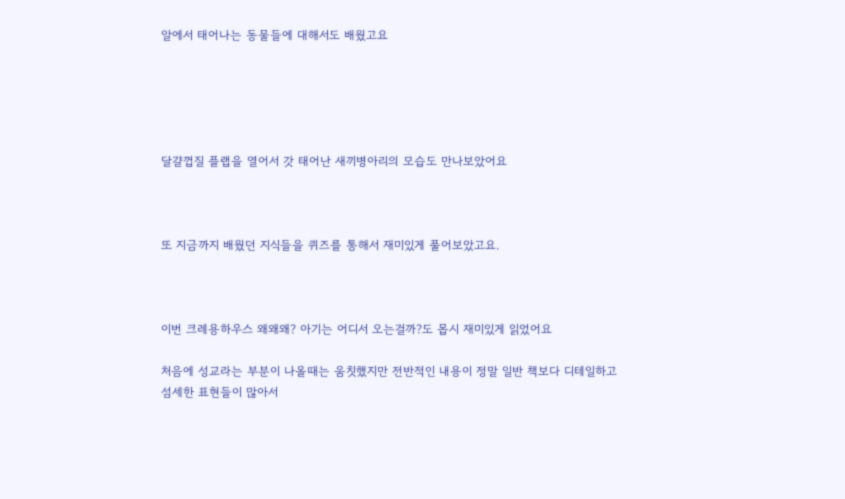알에서 태어나는 동물들에 대해서도 배웠고요





달걀껍질 플랩을 열어서 갓 태어난 새끼병아리의 모습도 만나보았어요



또 지금까지 배웠던 지식들을 퀴즈를 통해서 재미있게 풀어보았고요.



이번 크레용하우스 왜왜왜? 아기는 어디서 오는걸까?도 몹시 재미있게 읽었어요

처음에 성교라는 부분이 나올때는 움칫했지만 전반적인 내용이 정말 일반 책보다 디테일하고 섬세한 표현들이 많아서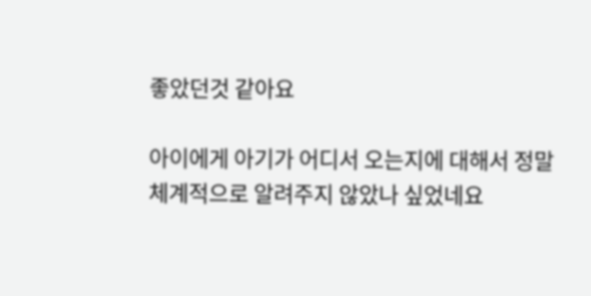좋았던것 같아요

아이에게 아기가 어디서 오는지에 대해서 정말 체계적으로 알려주지 않았나 싶었네요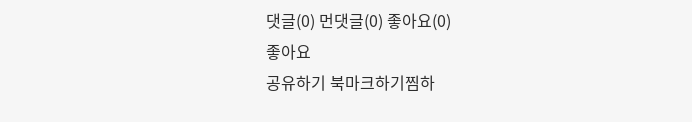댓글(0) 먼댓글(0) 좋아요(0)
좋아요
공유하기 북마크하기찜하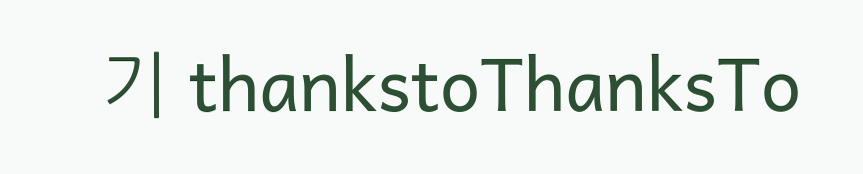기 thankstoThanksTo